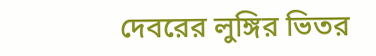দেবরের লুঙ্গির ভিতর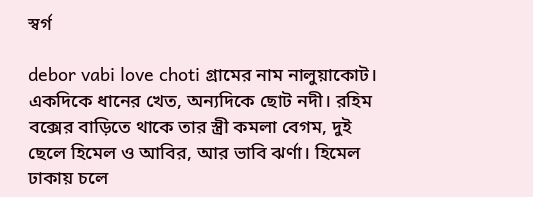স্বর্গ

debor vabi love choti গ্রামের নাম নালুয়াকোট। একদিকে ধানের খেত, অন্যদিকে ছোট নদী। রহিম বক্সের বাড়িতে থাকে তার স্ত্রী কমলা বেগম, দুই ছেলে হিমেল ও আবির, আর ভাবি ঝর্ণা। হিমেল ঢাকায় চলে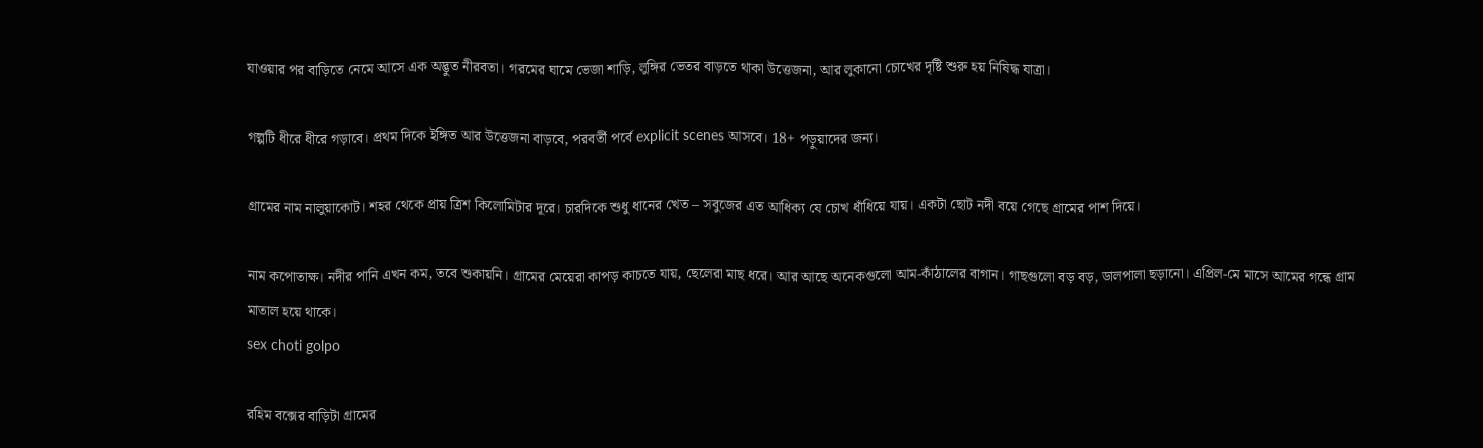যাওয়ার পর বাড়িতে নেমে আসে এক অদ্ভুত নীরবতা। গরমের ঘামে ভেজা শাড়ি, লুঙ্গির ভেতর বাড়তে থাকা উত্তেজনা, আর লুকানো চোখের দৃষ্টি শুরু হয় নিষিদ্ধ যাত্রা।

গল্পটি ধীরে ধীরে গড়াবে। প্রথম দিকে ইঙ্গিত আর উত্তেজনা বাড়বে, পরবর্তী পর্বে explicit scenes আসবে। 18+ পড়ুয়াদের জন্য।

গ্রামের নাম নালুয়াকোট। শহর থেকে প্রায় ত্রিশ কিলোমিটার দূরে। চারদিকে শুধু ধানের খেত – সবুজের এত আধিক্য যে চোখ ধাঁধিয়ে যায়। একটা ছোট নদী বয়ে গেছে গ্রামের পাশ দিয়ে।

নাম কপোতাক্ষ। নদীর পানি এখন কম, তবে শুকায়নি। গ্রামের মেয়েরা কাপড় কাচতে যায়, ছেলেরা মাছ ধরে। আর আছে অনেকগুলো আম-কাঁঠালের বাগান। গাছগুলো বড় বড়, ডালপালা ছড়ানো। এপ্রিল-মে মাসে আমের গন্ধে গ্রাম মাতাল হয়ে থাকে।
sex choti golpo

রহিম বক্সের বাড়িটা গ্রামের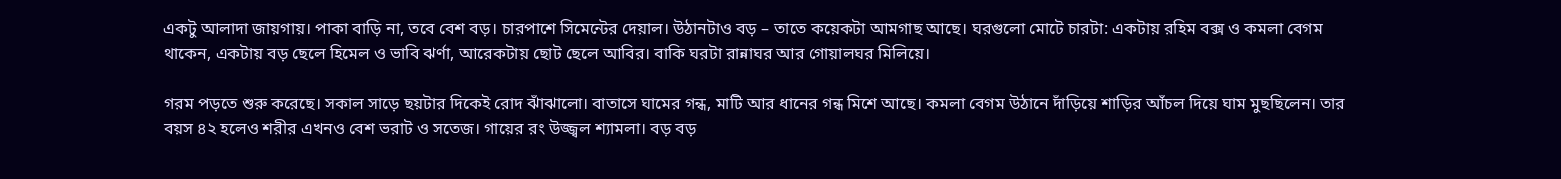একটু আলাদা জায়গায়। পাকা বাড়ি না, তবে বেশ বড়। চারপাশে সিমেন্টের দেয়াল। উঠানটাও বড় – তাতে কয়েকটা আমগাছ আছে। ঘরগুলো মোটে চারটা: একটায় রহিম বক্স ও কমলা বেগম থাকেন, একটায় বড় ছেলে হিমেল ও ভাবি ঝর্ণা, আরেকটায় ছোট ছেলে আবির। বাকি ঘরটা রান্নাঘর আর গোয়ালঘর মিলিয়ে।

গরম পড়তে শুরু করেছে। সকাল সাড়ে ছয়টার দিকেই রোদ ঝাঁঝালো। বাতাসে ঘামের গন্ধ, মাটি আর ধানের গন্ধ মিশে আছে। কমলা বেগম উঠানে দাঁড়িয়ে শাড়ির আঁচল দিয়ে ঘাম মুছছিলেন। তার বয়স ৪২ হলেও শরীর এখনও বেশ ভরাট ও সতেজ। গায়ের রং উজ্জ্বল শ্যামলা। বড় বড়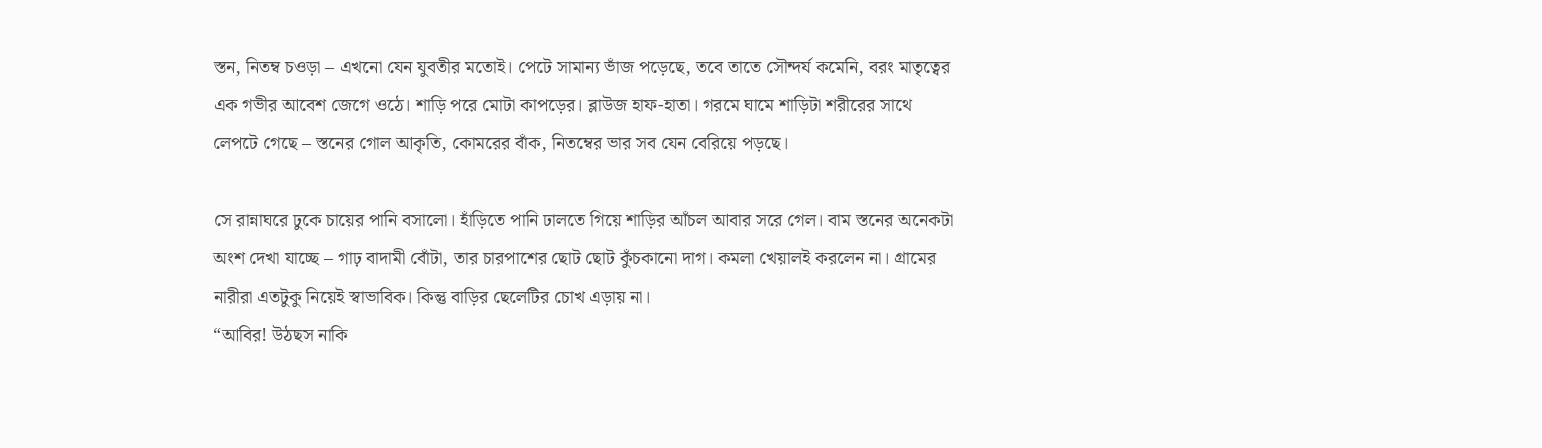স্তন, নিতম্ব চওড়া – এখনো যেন যুবতীর মতোই। পেটে সামান্য ভাঁজ পড়েছে, তবে তাতে সৌন্দর্য কমেনি, বরং মাতৃত্বের এক গভীর আবেশ জেগে ওঠে। শাড়ি পরে মোটা কাপড়ের। ব্লাউজ হাফ-হাতা। গরমে ঘামে শাড়িটা শরীরের সাথে লেপটে গেছে – স্তনের গোল আকৃতি, কোমরের বাঁক, নিতম্বের ভার সব যেন বেরিয়ে পড়ছে।

সে রান্নাঘরে ঢুকে চায়ের পানি বসালো। হাঁড়িতে পানি ঢালতে গিয়ে শাড়ির আঁচল আবার সরে গেল। বাম স্তনের অনেকটা অংশ দেখা যাচ্ছে – গাঢ় বাদামী বোঁটা, তার চারপাশের ছোট ছোট কুঁচকানো দাগ। কমলা খেয়ালই করলেন না। গ্রামের নারীরা এতটুকু নিয়েই স্বাভাবিক। কিন্তু বাড়ির ছেলেটির চোখ এড়ায় না।
“আবির! উঠছস নাকি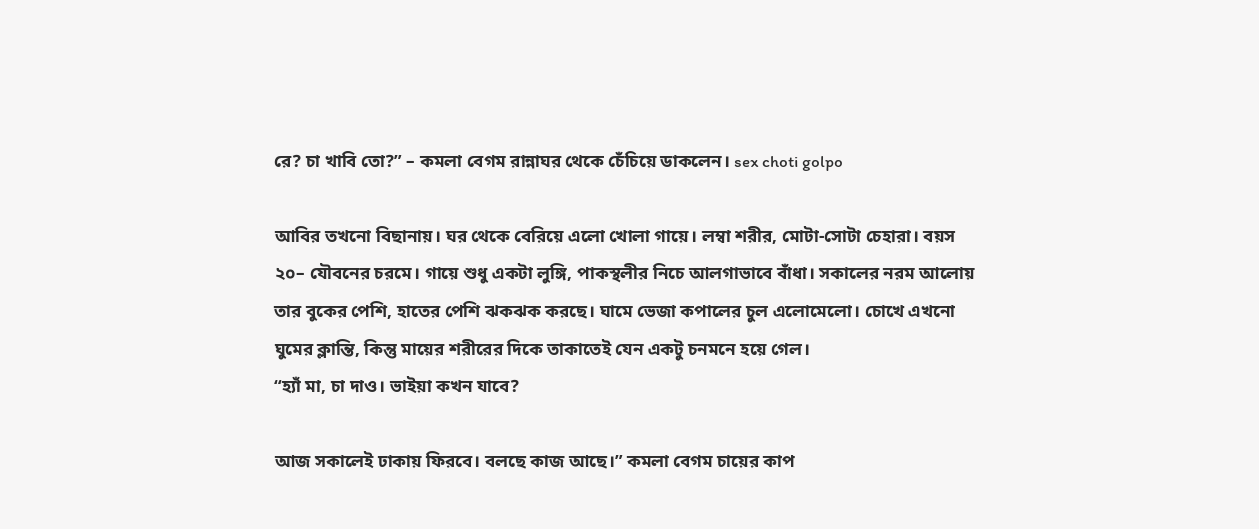রে? চা খাবি তো?” – কমলা বেগম রান্নাঘর থেকে চেঁচিয়ে ডাকলেন। sex choti golpo

আবির তখনো বিছানায়। ঘর থেকে বেরিয়ে এলো খোলা গায়ে। লম্বা শরীর, মোটা-সোটা চেহারা। বয়স ২০– যৌবনের চরমে। গায়ে শুধু একটা লুঙ্গি, পাকস্থলীর নিচে আলগাভাবে বাঁধা। সকালের নরম আলোয় তার বুকের পেশি, হাতের পেশি ঝকঝক করছে। ঘামে ভেজা কপালের চুল এলোমেলো। চোখে এখনো ঘুমের ক্লান্তি, কিন্তু মায়ের শরীরের দিকে তাকাতেই যেন একটু চনমনে হয়ে গেল।
“হ্যাঁ মা, চা দাও। ভাইয়া কখন যাবে?

আজ সকালেই ঢাকায় ফিরবে। বলছে কাজ আছে।” কমলা বেগম চায়ের কাপ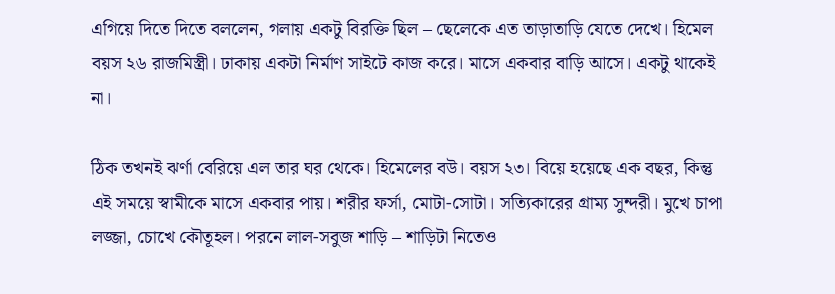এগিয়ে দিতে দিতে বললেন, গলায় একটু বিরক্তি ছিল – ছেলেকে এত তাড়াতাড়ি যেতে দেখে। হিমেল বয়স ২৬ রাজমিস্ত্রী। ঢাকায় একটা নির্মাণ সাইটে কাজ করে। মাসে একবার বাড়ি আসে। একটু থাকেই না।

ঠিক তখনই ঝর্ণা বেরিয়ে এল তার ঘর থেকে। হিমেলের বউ। বয়স ২৩। বিয়ে হয়েছে এক বছর, কিন্তু এই সময়ে স্বামীকে মাসে একবার পায়। শরীর ফর্সা, মোটা-সোটা। সত্যিকারের গ্রাম্য সুন্দরী। মুখে চাপা লজ্জা, চোখে কৌতূহল। পরনে লাল-সবুজ শাড়ি – শাড়িটা নিতেও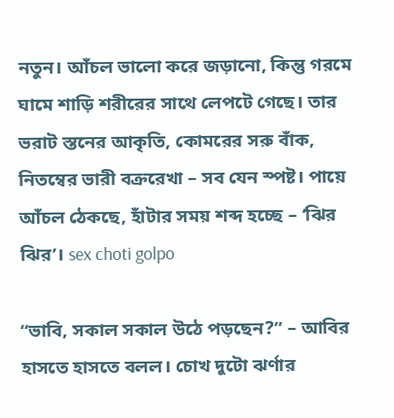নতুন। আঁচল ভালো করে জড়ানো, কিন্তু গরমে ঘামে শাড়ি শরীরের সাথে লেপটে গেছে। তার ভরাট স্তনের আকৃতি, কোমরের সরু বাঁক, নিতম্বের ভারী বক্ররেখা – সব যেন স্পষ্ট। পায়ে আঁচল ঠেকছে, হাঁটার সময় শব্দ হচ্ছে – ‘ঝির ঝির’। sex choti golpo

“ভাবি, সকাল সকাল উঠে পড়ছেন?” – আবির হাসতে হাসতে বলল। চোখ দুটো ঝর্ণার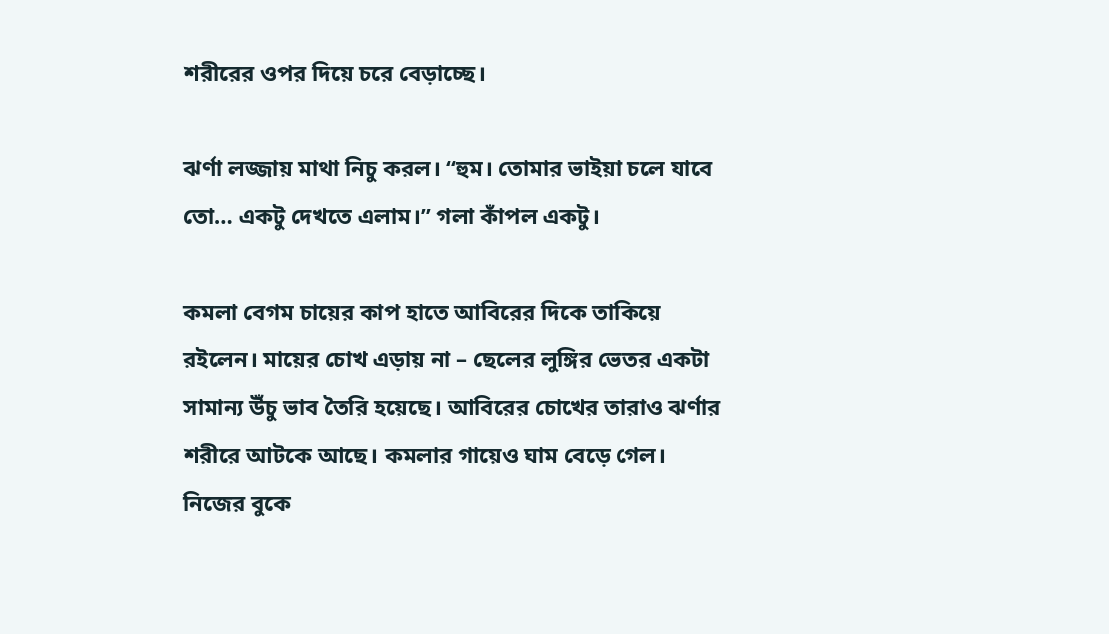শরীরের ওপর দিয়ে চরে বেড়াচ্ছে।

ঝর্ণা লজ্জায় মাথা নিচু করল। “হুম। তোমার ভাইয়া চলে যাবে তো… একটু দেখতে এলাম।” গলা কাঁপল একটু।

কমলা বেগম চায়ের কাপ হাতে আবিরের দিকে তাকিয়ে রইলেন। মায়ের চোখ এড়ায় না – ছেলের লুঙ্গির ভেতর একটা সামান্য উঁচু ভাব তৈরি হয়েছে। আবিরের চোখের তারাও ঝর্ণার শরীরে আটকে আছে। কমলার গায়েও ঘাম বেড়ে গেল। নিজের বুকে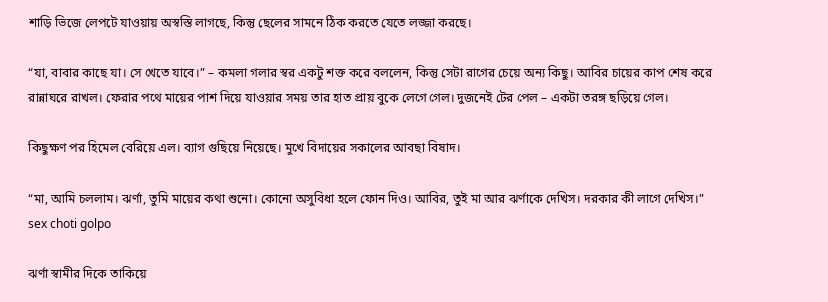শাড়ি ভিজে লেপটে যাওয়ায় অস্বস্তি লাগছে, কিন্তু ছেলের সামনে ঠিক করতে যেতে লজ্জা করছে।

“যা, বাবার কাছে যা। সে খেতে যাবে।” – কমলা গলার স্বর একটু শক্ত করে বললেন, কিন্তু সেটা রাগের চেয়ে অন্য কিছু। আবির চায়ের কাপ শেষ করে রান্নাঘরে রাখল। ফেরার পথে মায়ের পাশ দিয়ে যাওয়ার সময় তার হাত প্রায় বুকে লেগে গেল। দুজনেই টের পেল – একটা তরঙ্গ ছড়িয়ে গেল।

কিছুক্ষণ পর হিমেল বেরিয়ে এল। ব্যাগ গুছিয়ে নিয়েছে। মুখে বিদায়ের সকালের আবছা বিষাদ।

“মা, আমি চললাম। ঝর্ণা, তুমি মায়ের কথা শুনো। কোনো অসুবিধা হলে ফোন দিও। আবির, তুই মা আর ঝর্ণাকে দেখিস। দরকার কী লাগে দেখিস।” sex choti golpo

ঝর্ণা স্বামীর দিকে তাকিয়ে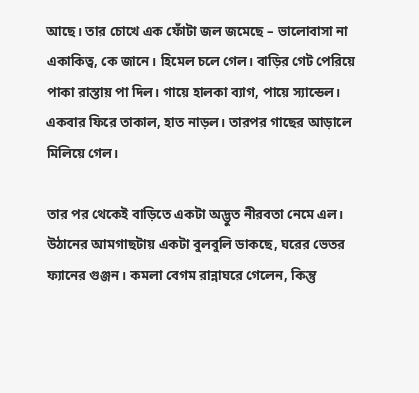আছে। তার চোখে এক ফোঁটা জল জমেছে – ভালোবাসা না একাকিত্ব, কে জানে। হিমেল চলে গেল। বাড়ির গেট পেরিয়ে পাকা রাস্তায় পা দিল। গায়ে হালকা ব্যাগ, পায়ে স্যান্ডেল। একবার ফিরে তাকাল, হাত নাড়ল। তারপর গাছের আড়ালে মিলিয়ে গেল।

তার পর থেকেই বাড়িতে একটা অদ্ভুত নীরবতা নেমে এল। উঠানের আমগাছটায় একটা বুলবুলি ডাকছে, ঘরের ভেতর ফ্যানের গুঞ্জন। কমলা বেগম রান্নাঘরে গেলেন, কিন্তু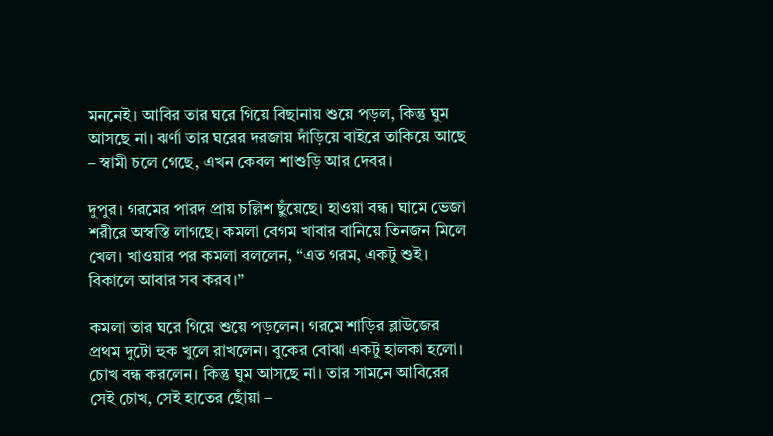মননেই। আবির তার ঘরে গিয়ে বিছানায় শুয়ে পড়ল, কিন্তু ঘুম আসছে না। ঝর্ণা তার ঘরের দরজায় দাঁড়িয়ে বাইরে তাকিয়ে আছে – স্বামী চলে গেছে, এখন কেবল শাশুড়ি আর দেবর।

দুপুর। গরমের পারদ প্রায় চল্লিশ ছুঁয়েছে। হাওয়া বন্ধ। ঘামে ভেজা শরীরে অস্বস্তি লাগছে। কমলা বেগম খাবার বানিয়ে তিনজন মিলে খেল। খাওয়ার পর কমলা বললেন, “এত গরম, একটু শুই। বিকালে আবার সব করব।”

কমলা তার ঘরে গিয়ে শুয়ে পড়লেন। গরমে শাড়ির ব্লাউজের প্রথম দুটো হুক খুলে রাখলেন। বুকের বোঝা একটু হালকা হলো। চোখ বন্ধ করলেন। কিন্তু ঘুম আসছে না। তার সামনে আবিরের সেই চোখ, সেই হাতের ছোঁয়া –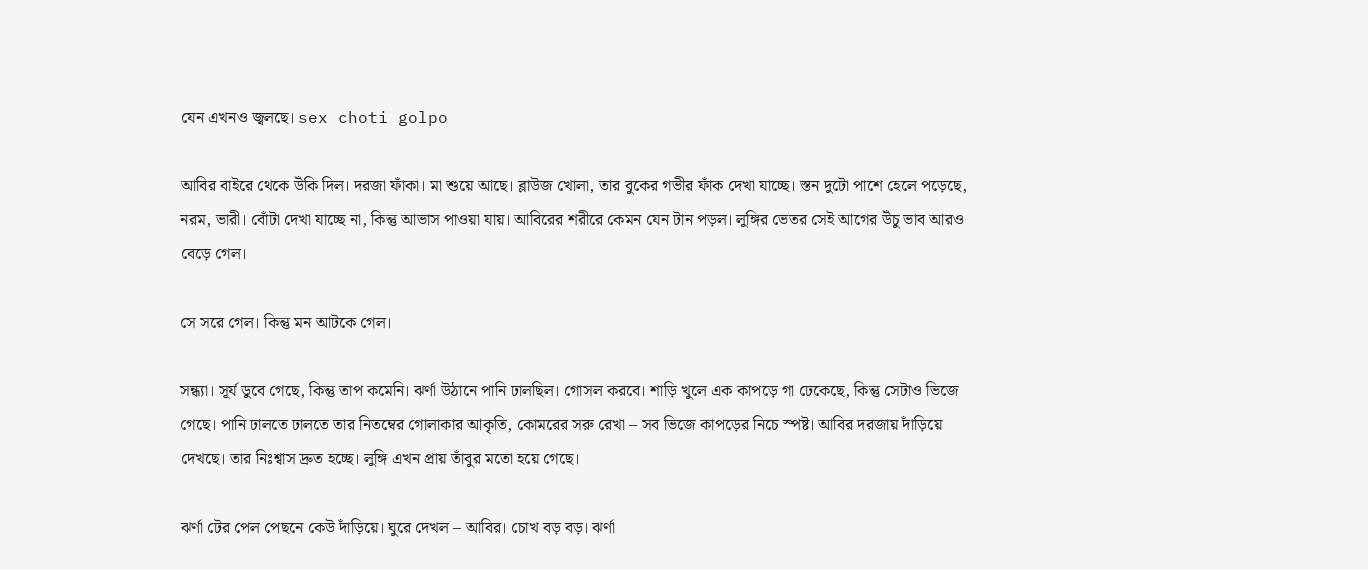যেন এখনও জ্বলছে। sex choti golpo

আবির বাইরে থেকে উঁকি দিল। দরজা ফাঁকা। মা শুয়ে আছে। ব্লাউজ খোলা, তার বুকের গভীর ফাঁক দেখা যাচ্ছে। স্তন দুটো পাশে হেলে পড়েছে, নরম, ভারী। বোঁটা দেখা যাচ্ছে না, কিন্তু আভাস পাওয়া যায়। আবিরের শরীরে কেমন যেন টান পড়ল। লুঙ্গির ভেতর সেই আগের উঁচু ভাব আরও বেড়ে গেল।

সে সরে গেল। কিন্তু মন আটকে গেল।

সন্ধ্যা। সূর্য ডুবে গেছে, কিন্তু তাপ কমেনি। ঝর্ণা উঠানে পানি ঢালছিল। গোসল করবে। শাড়ি খুলে এক কাপড়ে গা ঢেকেছে, কিন্তু সেটাও ভিজে গেছে। পানি ঢালতে ঢালতে তার নিতম্বের গোলাকার আকৃতি, কোমরের সরু রেখা – সব ভিজে কাপড়ের নিচে স্পষ্ট। আবির দরজায় দাঁড়িয়ে দেখছে। তার নিঃশ্বাস দ্রুত হচ্ছে। লুঙ্গি এখন প্রায় তাঁবুর মতো হয়ে গেছে।

ঝর্ণা টের পেল পেছনে কেউ দাঁড়িয়ে। ঘুরে দেখল – আবির। চোখ বড় বড়। ঝর্ণা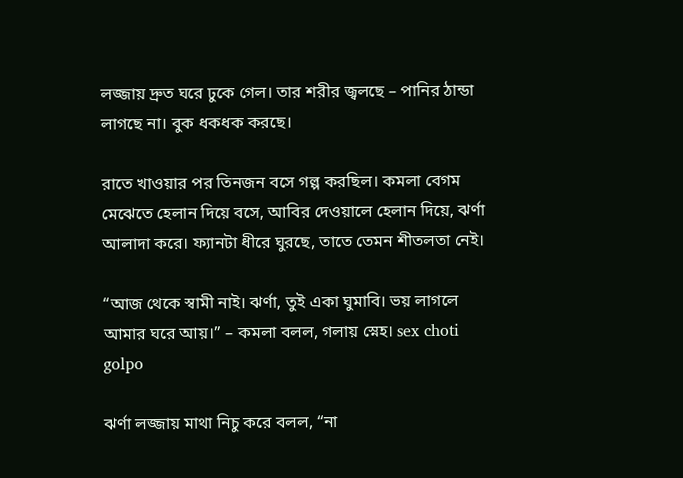লজ্জায় দ্রুত ঘরে ঢুকে গেল। তার শরীর জ্বলছে – পানির ঠান্ডা লাগছে না। বুক ধকধক করছে।

রাতে খাওয়ার পর তিনজন বসে গল্প করছিল। কমলা বেগম মেঝেতে হেলান দিয়ে বসে, আবির দেওয়ালে হেলান দিয়ে, ঝর্ণা আলাদা করে। ফ্যানটা ধীরে ঘুরছে, তাতে তেমন শীতলতা নেই।

“আজ থেকে স্বামী নাই। ঝর্ণা, তুই একা ঘুমাবি। ভয় লাগলে আমার ঘরে আয়।” – কমলা বলল, গলায় স্নেহ। sex choti golpo

ঝর্ণা লজ্জায় মাথা নিচু করে বলল, “না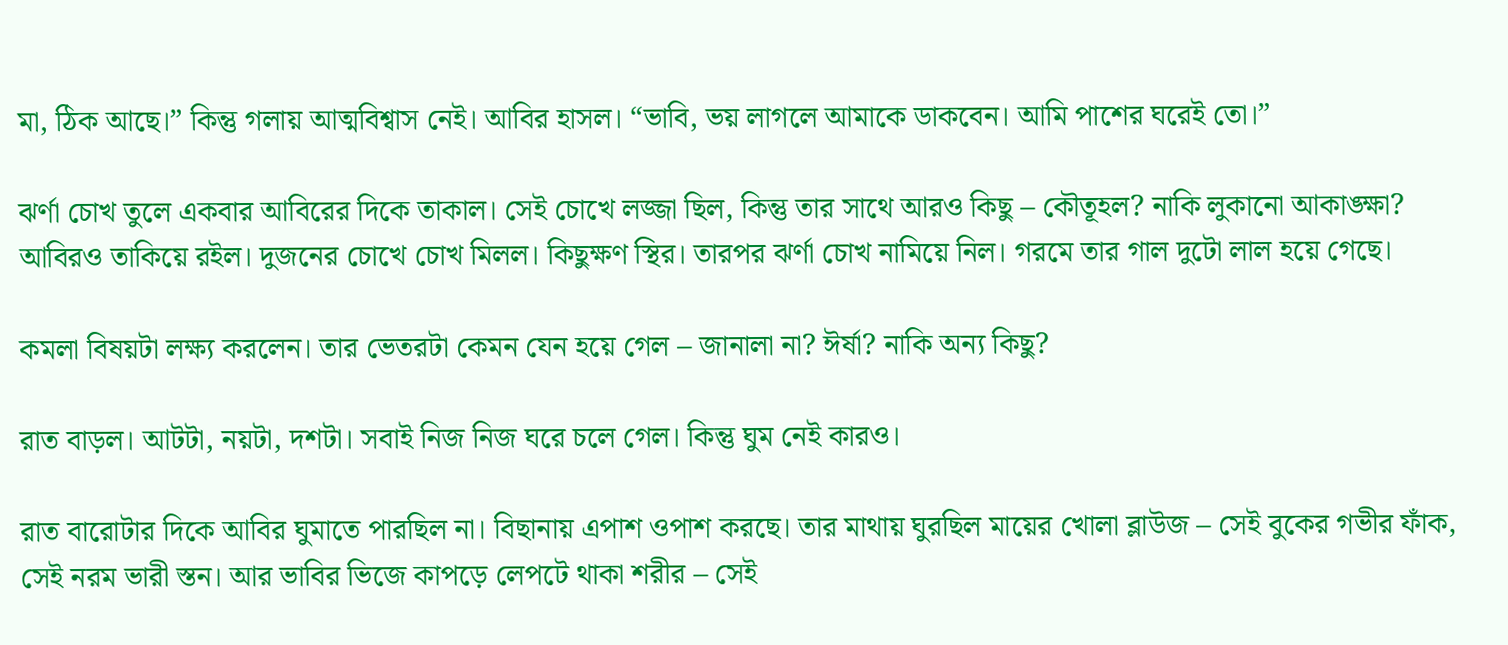মা, ঠিক আছে।” কিন্তু গলায় আত্মবিশ্বাস নেই। আবির হাসল। “ভাবি, ভয় লাগলে আমাকে ডাকবেন। আমি পাশের ঘরেই তো।”

ঝর্ণা চোখ তুলে একবার আবিরের দিকে তাকাল। সেই চোখে লজ্জা ছিল, কিন্তু তার সাথে আরও কিছু – কৌতূহল? নাকি লুকানো আকাঙ্ক্ষা? আবিরও তাকিয়ে রইল। দুজনের চোখে চোখ মিলল। কিছুক্ষণ স্থির। তারপর ঝর্ণা চোখ নামিয়ে নিল। গরমে তার গাল দুটো লাল হয়ে গেছে।

কমলা বিষয়টা লক্ষ্য করলেন। তার ভেতরটা কেমন যেন হয়ে গেল – জানালা না? ঈর্ষা? নাকি অন্য কিছু?

রাত বাড়ল। আটটা, নয়টা, দশটা। সবাই নিজ নিজ ঘরে চলে গেল। কিন্তু ঘুম নেই কারও।

রাত বারোটার দিকে আবির ঘুমাতে পারছিল না। বিছানায় এপাশ ওপাশ করছে। তার মাথায় ঘুরছিল মায়ের খোলা ব্লাউজ – সেই বুকের গভীর ফাঁক, সেই নরম ভারী স্তন। আর ভাবির ভিজে কাপড়ে লেপটে থাকা শরীর – সেই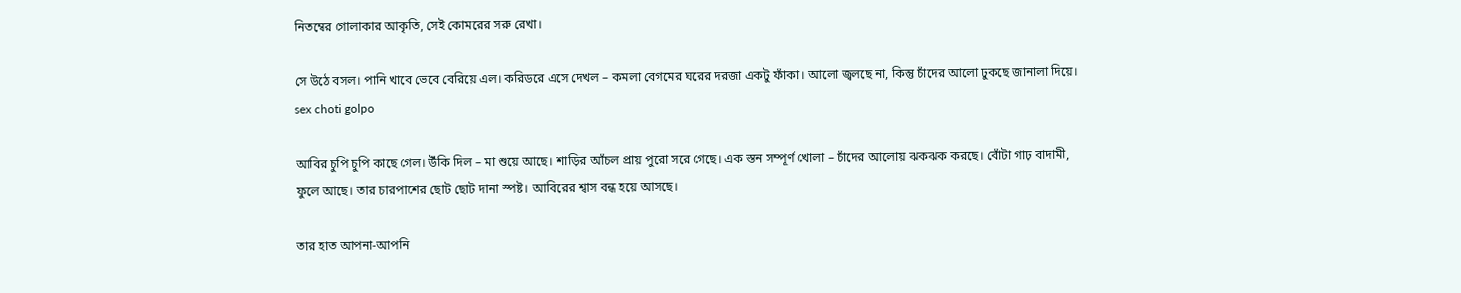নিতম্বের গোলাকার আকৃতি, সেই কোমরের সরু রেখা।

সে উঠে বসল। পানি খাবে ভেবে বেরিয়ে এল। করিডরে এসে দেখল – কমলা বেগমের ঘরের দরজা একটু ফাঁকা। আলো জ্বলছে না, কিন্তু চাঁদের আলো ঢুকছে জানালা দিয়ে। sex choti golpo

আবির চুপি চুপি কাছে গেল। উঁকি দিল – মা শুয়ে আছে। শাড়ির আঁচল প্রায় পুরো সরে গেছে। এক স্তন সম্পূর্ণ খোলা – চাঁদের আলোয় ঝকঝক করছে। বোঁটা গাঢ় বাদামী, ফুলে আছে। তার চারপাশের ছোট ছোট দানা স্পষ্ট। আবিরের শ্বাস বন্ধ হয়ে আসছে।

তার হাত আপনা-আপনি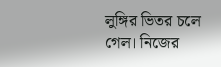লুঙ্গির ভিতর চলে গেল। নিজের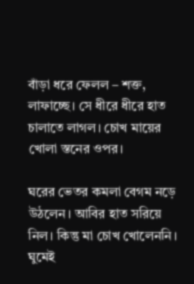বাঁড়া ধরে ফেলল – শক্ত, লাফাচ্ছে। সে ধীরে ধীরে হাত চালাতে লাগল। চোখ মায়ের খোলা স্তনের ওপর।

ঘরের ভেতর কমলা বেগম নড়ে উঠলেন। আবির হাত সরিয়ে নিল। কিন্তু মা চোখ খোলেননি। ঘুমেই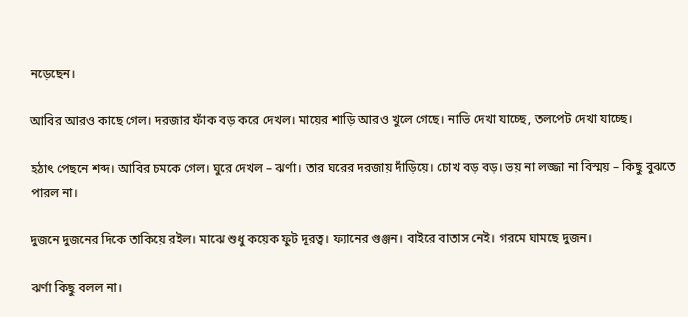নড়েছেন।

আবির আরও কাছে গেল। দরজার ফাঁক বড় করে দেখল। মায়ের শাড়ি আরও খুলে গেছে। নাভি দেখা যাচ্ছে, তলপেট দেখা যাচ্ছে।

হঠাৎ পেছনে শব্দ। আবির চমকে গেল। ঘুরে দেখল – ঝর্ণা। তার ঘরের দরজায় দাঁড়িয়ে। চোখ বড় বড়। ভয় না লজ্জা না বিস্ময় – কিছু বুঝতে পারল না।

দুজনে দুজনের দিকে তাকিয়ে রইল। মাঝে শুধু কয়েক ফুট দূরত্ব। ফ্যানের গুঞ্জন। বাইরে বাতাস নেই। গরমে ঘামছে দুজন।

ঝর্ণা কিছু বলল না।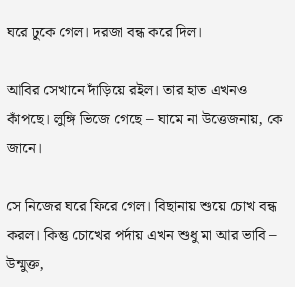ঘরে ঢুকে গেল। দরজা বন্ধ করে দিল।

আবির সেখানে দাঁড়িয়ে রইল। তার হাত এখনও কাঁপছে। লুঙ্গি ভিজে গেছে – ঘামে না উত্তেজনায়, কে জানে।

সে নিজের ঘরে ফিরে গেল। বিছানায় শুয়ে চোখ বন্ধ করল। কিন্তু চোখের পর্দায় এখন শুধু মা আর ভাবি – উন্মুক্ত,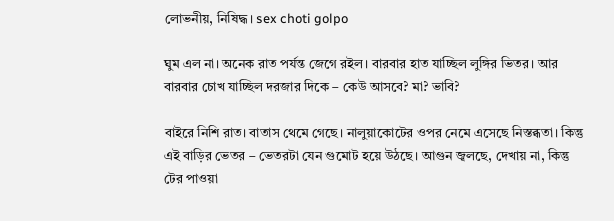লোভনীয়, নিষিদ্ধ। sex choti golpo

ঘুম এল না। অনেক রাত পর্যন্ত জেগে রইল। বারবার হাত যাচ্ছিল লুঙ্গির ভিতর। আর বারবার চোখ যাচ্ছিল দরজার দিকে – কেউ আসবে? মা? ভাবি?

বাইরে নিশি রাত। বাতাস থেমে গেছে। নালুয়াকোটের ওপর নেমে এসেছে নিস্তব্ধতা। কিন্তু এই বাড়ির ভেতর – ভেতরটা যেন গুমোট হয়ে উঠছে। আগুন জ্বলছে, দেখায় না, কিন্তু টের পাওয়া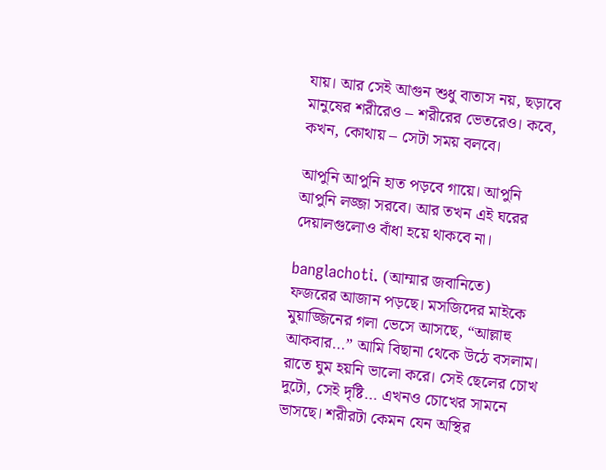যায়। আর সেই আগুন শুধু বাতাস নয়, ছড়াবে মানুষের শরীরেও – শরীরের ভেতরেও। কবে, কখন, কোথায় – সেটা সময় বলবে।

আপুনি আপুনি হাত পড়বে গায়ে। আপুনি আপুনি লজ্জা সরবে। আর তখন এই ঘরের দেয়ালগুলোও বাঁধা হয়ে থাকবে না।

banglachoti. (আম্মার জবানিতে)
ফজরের আজান পড়ছে। মসজিদের মাইকে মুয়াজ্জিনের গলা ভেসে আসছে, “আল্লাহু আকবার…” আমি বিছানা থেকে উঠে বসলাম। রাতে ঘুম হয়নি ভালো করে। সেই ছেলের চোখ দুটো, সেই দৃষ্টি… এখনও চোখের সামনে ভাসছে। শরীরটা কেমন যেন অস্থির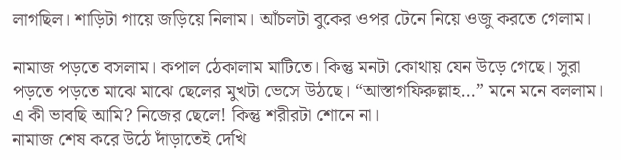লাগছিল। শাড়িটা গায়ে জড়িয়ে নিলাম। আঁচলটা বুকের ওপর টেনে নিয়ে ওজু করতে গেলাম।

নামাজ পড়তে বসলাম। কপাল ঠেকালাম মাটিতে। কিন্তু মনটা কোথায় যেন উড়ে গেছে। সুরা পড়তে পড়তে মাঝে মাঝে ছেলের মুখটা ভেসে উঠছে। “আস্তাগফিরুল্লাহ…” মনে মনে বললাম। এ কী ভাবছি আমি? নিজের ছেলে! কিন্তু শরীরটা শোনে না।
নামাজ শেষ করে উঠে দাঁড়াতেই দেখি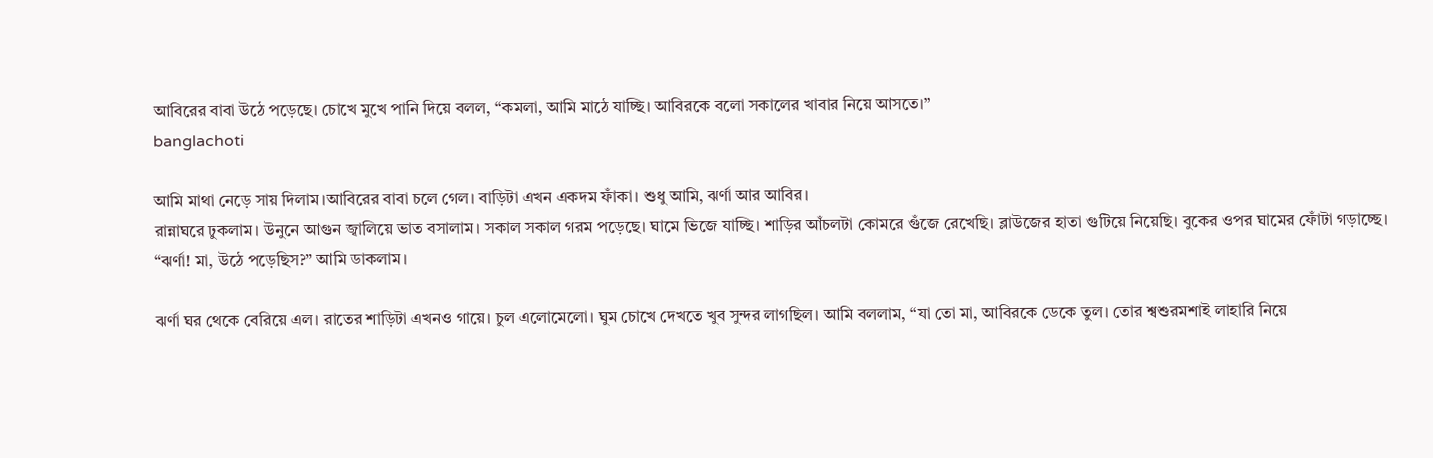আবিরের বাবা উঠে পড়েছে। চোখে মুখে পানি দিয়ে বলল, “কমলা, আমি মাঠে যাচ্ছি। আবিরকে বলো সকালের খাবার নিয়ে আসতে।”
banglachoti

আমি মাথা নেড়ে সায় দিলাম।আবিরের বাবা চলে গেল। বাড়িটা এখন একদম ফাঁকা। শুধু আমি, ঝর্ণা আর আবির।
রান্নাঘরে ঢুকলাম। উনুনে আগুন জ্বালিয়ে ভাত বসালাম। সকাল সকাল গরম পড়েছে। ঘামে ভিজে যাচ্ছি। শাড়ির আঁচলটা কোমরে গুঁজে রেখেছি। ব্লাউজের হাতা গুটিয়ে নিয়েছি। বুকের ওপর ঘামের ফোঁটা গড়াচ্ছে।
“ঝর্ণা! মা, উঠে পড়েছিস?” আমি ডাকলাম।

ঝর্ণা ঘর থেকে বেরিয়ে এল। রাতের শাড়িটা এখনও গায়ে। চুল এলোমেলো। ঘুম চোখে দেখতে খুব সুন্দর লাগছিল। আমি বললাম, “যা তো মা, আবিরকে ডেকে তুল। তোর শ্বশুরমশাই লাহারি নিয়ে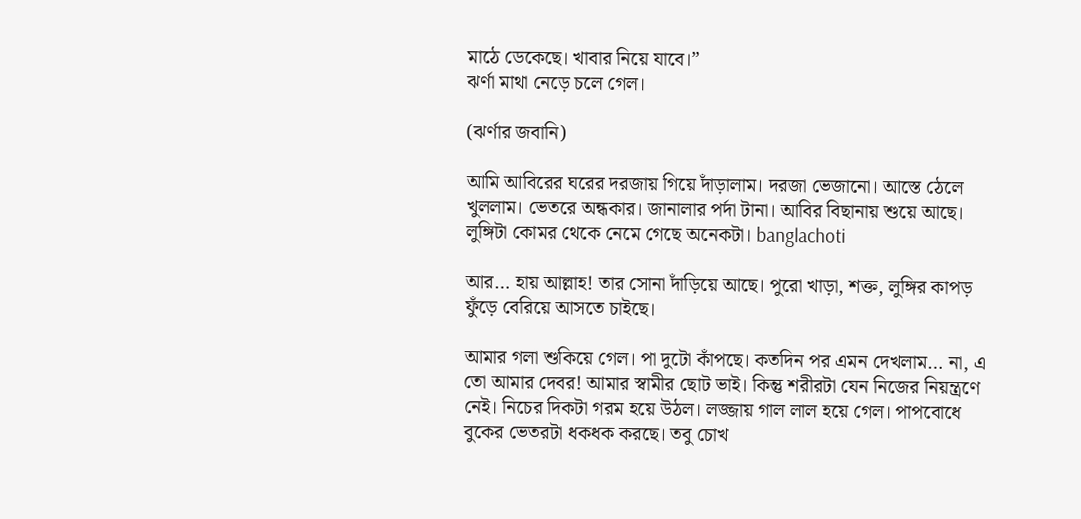মাঠে ডেকেছে। খাবার নিয়ে যাবে।”
ঝর্ণা মাথা নেড়ে চলে গেল।

(ঝর্ণার জবানি)

আমি আবিরের ঘরের দরজায় গিয়ে দাঁড়ালাম। দরজা ভেজানো। আস্তে ঠেলে খুললাম। ভেতরে অন্ধকার। জানালার পর্দা টানা। আবির বিছানায় শুয়ে আছে। লুঙ্গিটা কোমর থেকে নেমে গেছে অনেকটা। banglachoti

আর… হায় আল্লাহ! তার সোনা দাঁড়িয়ে আছে। পুরো খাড়া, শক্ত, লুঙ্গির কাপড় ফুঁড়ে বেরিয়ে আসতে চাইছে।

আমার গলা শুকিয়ে গেল। পা দুটো কাঁপছে। কতদিন পর এমন দেখলাম… না, এ তো আমার দেবর! আমার স্বামীর ছোট ভাই। কিন্তু শরীরটা যেন নিজের নিয়ন্ত্রণে নেই। নিচের দিকটা গরম হয়ে উঠল। লজ্জায় গাল লাল হয়ে গেল। পাপবোধে বুকের ভেতরটা ধকধক করছে। তবু চোখ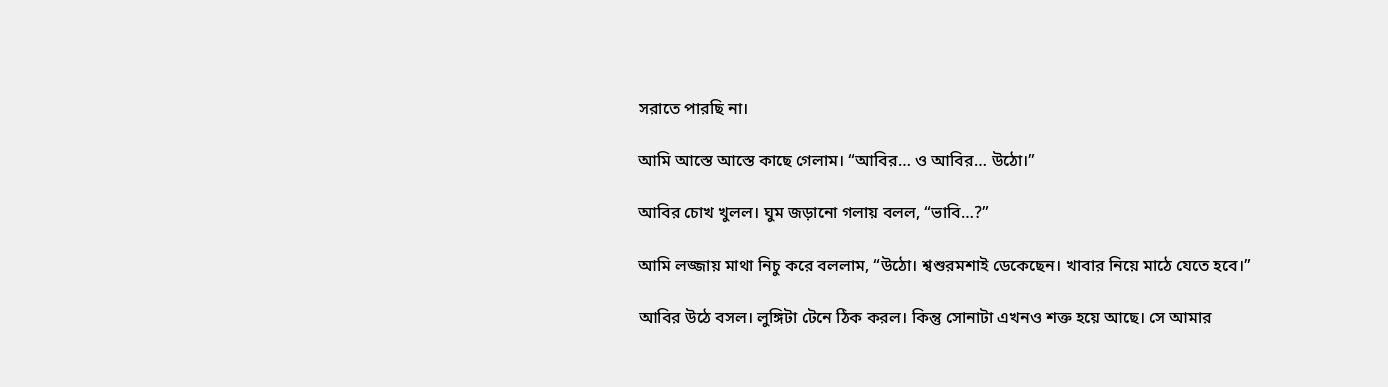সরাতে পারছি না।

আমি আস্তে আস্তে কাছে গেলাম। “আবির… ও আবির… উঠো।”

আবির চোখ খুলল। ঘুম জড়ানো গলায় বলল, “ভাবি…?”

আমি লজ্জায় মাথা নিচু করে বললাম, “উঠো। শ্বশুরমশাই ডেকেছেন। খাবার নিয়ে মাঠে যেতে হবে।”

আবির উঠে বসল। লুঙ্গিটা টেনে ঠিক করল। কিন্তু সোনাটা এখনও শক্ত হয়ে আছে। সে আমার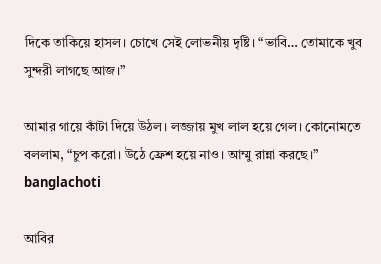দিকে তাকিয়ে হাসল। চোখে সেই লোভনীয় দৃষ্টি। “ভাবি… তোমাকে খুব সুন্দরী লাগছে আজ।”

আমার গায়ে কাঁটা দিয়ে উঠল। লজ্জায় মুখ লাল হয়ে গেল। কোনোমতে বললাম, “চুপ করো। উঠে ফ্রেশ হয়ে নাও। আম্মু রান্না করছে।” banglachoti

আবির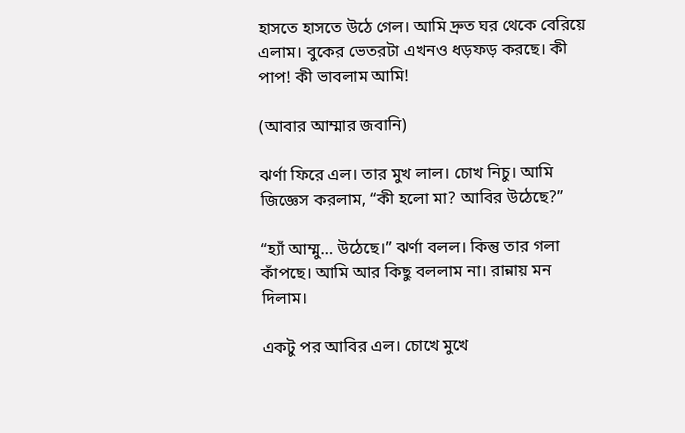হাসতে হাসতে উঠে গেল। আমি দ্রুত ঘর থেকে বেরিয়ে এলাম। বুকের ভেতরটা এখনও ধড়ফড় করছে। কী পাপ! কী ভাবলাম আমি!

(আবার আম্মার জবানি)

ঝর্ণা ফিরে এল। তার মুখ লাল। চোখ নিচু। আমি জিজ্ঞেস করলাম, “কী হলো মা? আবির উঠেছে?”

“হ্যাঁ আম্মু… উঠেছে।” ঝর্ণা বলল। কিন্তু তার গলা কাঁপছে। আমি আর কিছু বললাম না। রান্নায় মন দিলাম।

একটু পর আবির এল। চোখে মুখে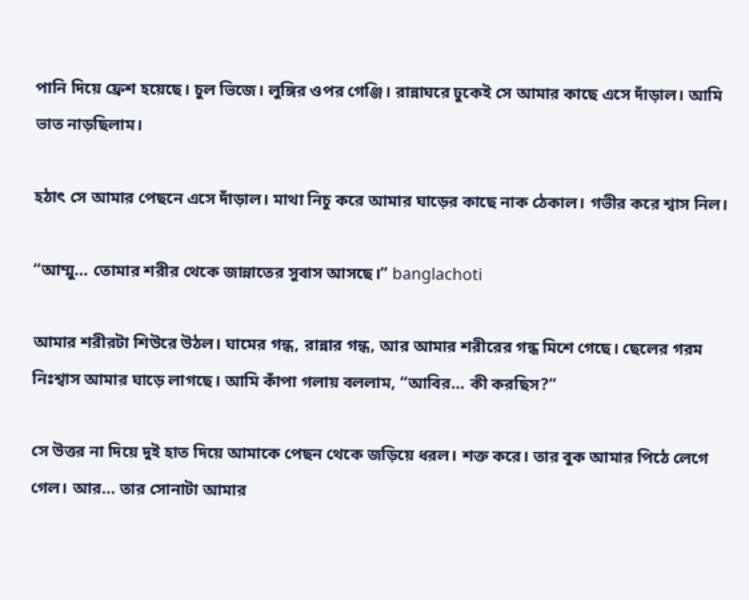পানি দিয়ে ফ্রেশ হয়েছে। চুল ভিজে। লুঙ্গির ওপর গেঞ্জি। রান্নাঘরে ঢুকেই সে আমার কাছে এসে দাঁড়াল। আমি ভাত নাড়ছিলাম।

হঠাৎ সে আমার পেছনে এসে দাঁড়াল। মাথা নিচু করে আমার ঘাড়ের কাছে নাক ঠেকাল। গভীর করে শ্বাস নিল।

“আম্মু… তোমার শরীর থেকে জান্নাতের সুবাস আসছে।” banglachoti

আমার শরীরটা শিউরে উঠল। ঘামের গন্ধ, রান্নার গন্ধ, আর আমার শরীরের গন্ধ মিশে গেছে। ছেলের গরম নিঃশ্বাস আমার ঘাড়ে লাগছে। আমি কাঁপা গলায় বললাম, “আবির… কী করছিস?”

সে উত্তর না দিয়ে দুই হাত দিয়ে আমাকে পেছন থেকে জড়িয়ে ধরল। শক্ত করে। তার বুক আমার পিঠে লেগে গেল। আর… তার সোনাটা আমার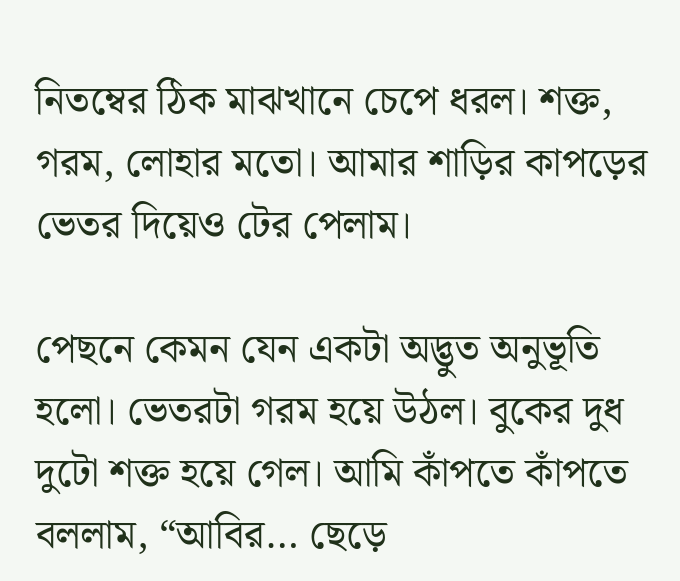নিতম্বের ঠিক মাঝখানে চেপে ধরল। শক্ত, গরম, লোহার মতো। আমার শাড়ির কাপড়ের ভেতর দিয়েও টের পেলাম।

পেছনে কেমন যেন একটা অদ্ভুত অনুভূতি হলো। ভেতরটা গরম হয়ে উঠল। বুকের দুধ দুটো শক্ত হয়ে গেল। আমি কাঁপতে কাঁপতে বললাম, “আবির… ছেড়ে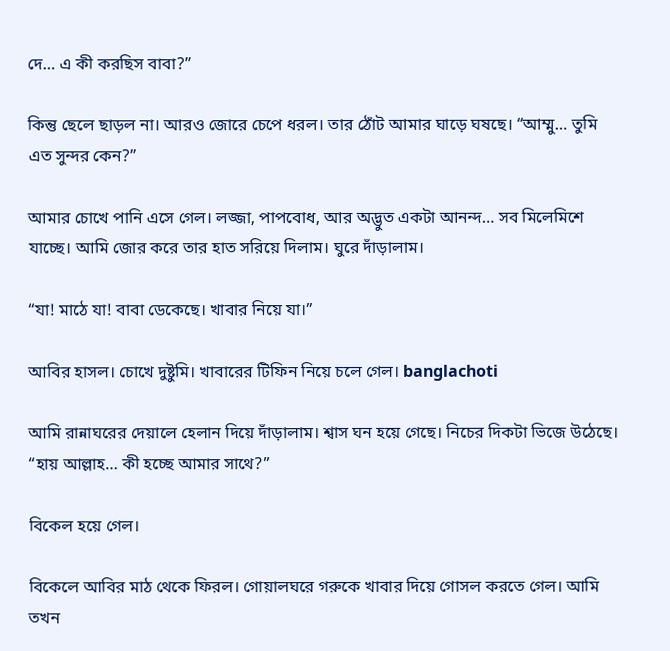দে… এ কী করছিস বাবা?”

কিন্তু ছেলে ছাড়ল না। আরও জোরে চেপে ধরল। তার ঠোঁট আমার ঘাড়ে ঘষছে। “আম্মু… তুমি এত সুন্দর কেন?”

আমার চোখে পানি এসে গেল। লজ্জা, পাপবোধ, আর অদ্ভুত একটা আনন্দ… সব মিলেমিশে যাচ্ছে। আমি জোর করে তার হাত সরিয়ে দিলাম। ঘুরে দাঁড়ালাম।

“যা! মাঠে যা! বাবা ডেকেছে। খাবার নিয়ে যা।”

আবির হাসল। চোখে দুষ্টুমি। খাবারের টিফিন নিয়ে চলে গেল। banglachoti

আমি রান্নাঘরের দেয়ালে হেলান দিয়ে দাঁড়ালাম। শ্বাস ঘন হয়ে গেছে। নিচের দিকটা ভিজে উঠেছে। “হায় আল্লাহ… কী হচ্ছে আমার সাথে?”

বিকেল হয়ে গেল।

বিকেলে আবির মাঠ থেকে ফিরল। গোয়ালঘরে গরুকে খাবার দিয়ে গোসল করতে গেল। আমি তখন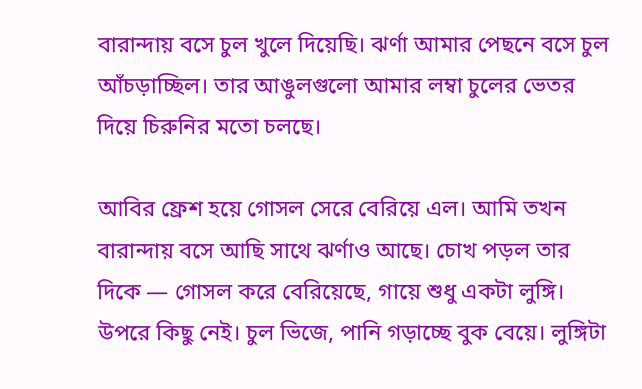বারান্দায় বসে চুল খুলে দিয়েছি। ঝর্ণা আমার পেছনে বসে চুল আঁচড়াচ্ছিল। তার আঙুলগুলো আমার লম্বা চুলের ভেতর দিয়ে চিরুনির মতো চলছে।

আবির ফ্রেশ হয়ে গোসল সেরে বেরিয়ে এল। আমি তখন বারান্দায় বসে আছি সাথে ঝর্ণাও আছে। চোখ পড়ল তার দিকে — গোসল করে বেরিয়েছে, গায়ে শুধু একটা লুঙ্গি। উপরে কিছু নেই। চুল ভিজে, পানি গড়াচ্ছে বুক বেয়ে। লুঙ্গিটা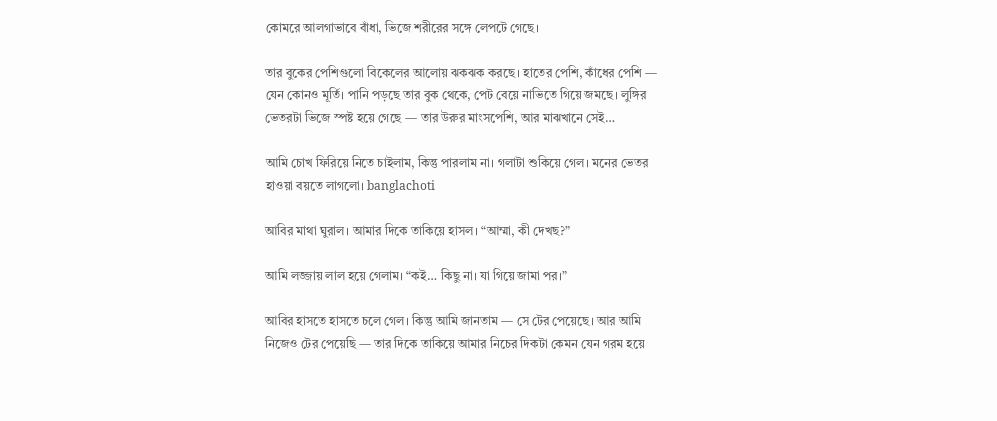কোমরে আলগাভাবে বাঁধা, ভিজে শরীরের সঙ্গে লেপটে গেছে।

তার বুকের পেশিগুলো বিকেলের আলোয় ঝকঝক করছে। হাতের পেশি, কাঁধের পেশি — যেন কোনও মূর্তি। পানি পড়ছে তার বুক থেকে, পেট বেয়ে নাভিতে গিয়ে জমছে। লুঙ্গির ভেতরটা ভিজে স্পষ্ট হয়ে গেছে — তার উরুর মাংসপেশি, আর মাঝখানে সেই…

আমি চোখ ফিরিয়ে নিতে চাইলাম, কিন্তু পারলাম না। গলাটা শুকিয়ে গেল। মনের ভেতর হাওয়া বয়তে লাগলো। banglachoti

আবির মাথা ঘুরাল। আমার দিকে তাকিয়ে হাসল। “আম্মা, কী দেখছ?”

আমি লজ্জায় লাল হয়ে গেলাম। “কই… কিছু না। যা গিয়ে জামা পর।”

আবির হাসতে হাসতে চলে গেল। কিন্তু আমি জানতাম — সে টের পেয়েছে। আর আমি নিজেও টের পেয়েছি — তার দিকে তাকিয়ে আমার নিচের দিকটা কেমন যেন গরম হয়ে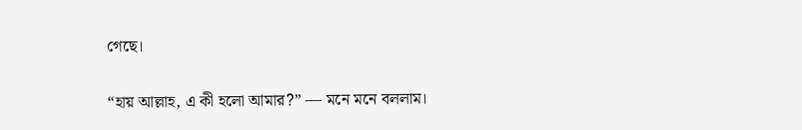গেছে।

“হায় আল্লাহ, এ কী হলো আমার?” — মনে মনে বললাম।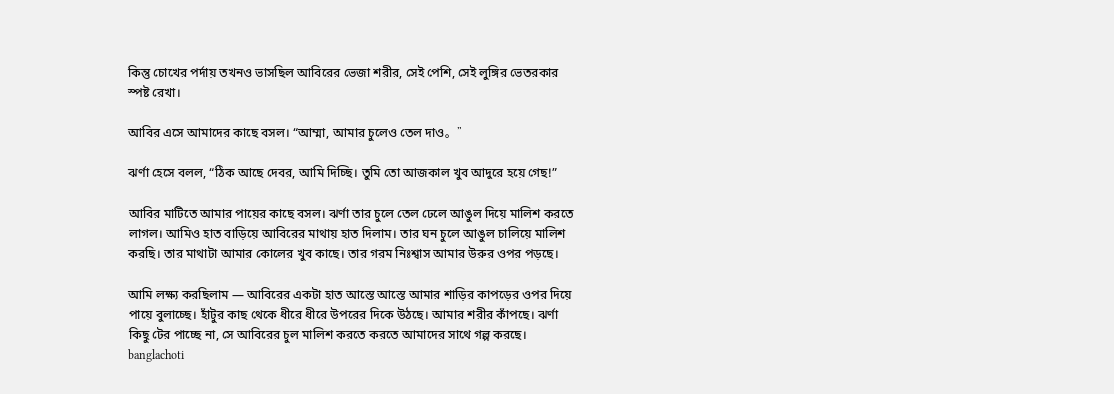কিন্তু চোখের পর্দায় তখনও ভাসছিল আবিরের ভেজা শরীর, সেই পেশি, সেই লুঙ্গির ভেতরকার স্পষ্ট রেখা।

আবির এসে আমাদের কাছে বসল। “আম্মা, আমার চুলেও তেল দাও。”

ঝর্ণা হেসে বলল, “ঠিক আছে দেবর, আমি দিচ্ছি। তুমি তো আজকাল খুব আদুরে হয়ে গেছ!”

আবির মাটিতে আমার পায়ের কাছে বসল। ঝর্ণা তার চুলে তেল ঢেলে আঙুল দিয়ে মালিশ করতে লাগল। আমিও হাত বাড়িয়ে আবিরের মাথায় হাত দিলাম। তার ঘন চুলে আঙুল চালিয়ে মালিশ করছি। তার মাথাটা আমার কোলের খুব কাছে। তার গরম নিঃশ্বাস আমার উরুর ওপর পড়ছে।

আমি লক্ষ্য করছিলাম — আবিরের একটা হাত আস্তে আস্তে আমার শাড়ির কাপড়ের ওপর দিয়ে পায়ে বুলাচ্ছে। হাঁটুর কাছ থেকে ধীরে ধীরে উপরের দিকে উঠছে। আমার শরীর কাঁপছে। ঝর্ণা কিছু টের পাচ্ছে না, সে আবিরের চুল মালিশ করতে করতে আমাদের সাথে গল্প করছে। banglachoti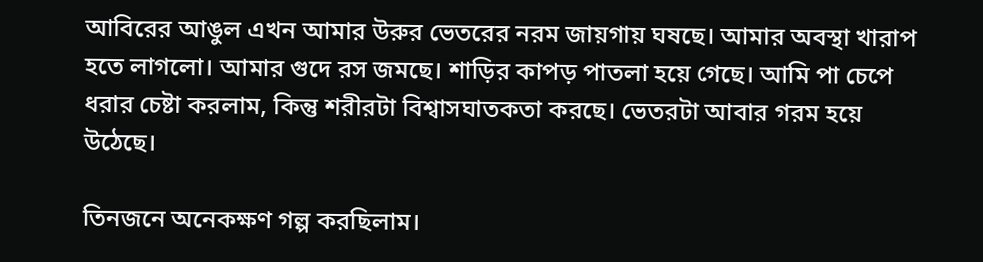আবিরের আঙুল এখন আমার উরুর ভেতরের নরম জায়গায় ঘষছে। আমার অবস্থা খারাপ হতে লাগলো। আমার গুদে রস জমছে। শাড়ির কাপড় পাতলা হয়ে গেছে। আমি পা চেপে ধরার চেষ্টা করলাম, কিন্তু শরীরটা বিশ্বাসঘাতকতা করছে। ভেতরটা আবার গরম হয়ে উঠেছে।

তিনজনে অনেকক্ষণ গল্প করছিলাম।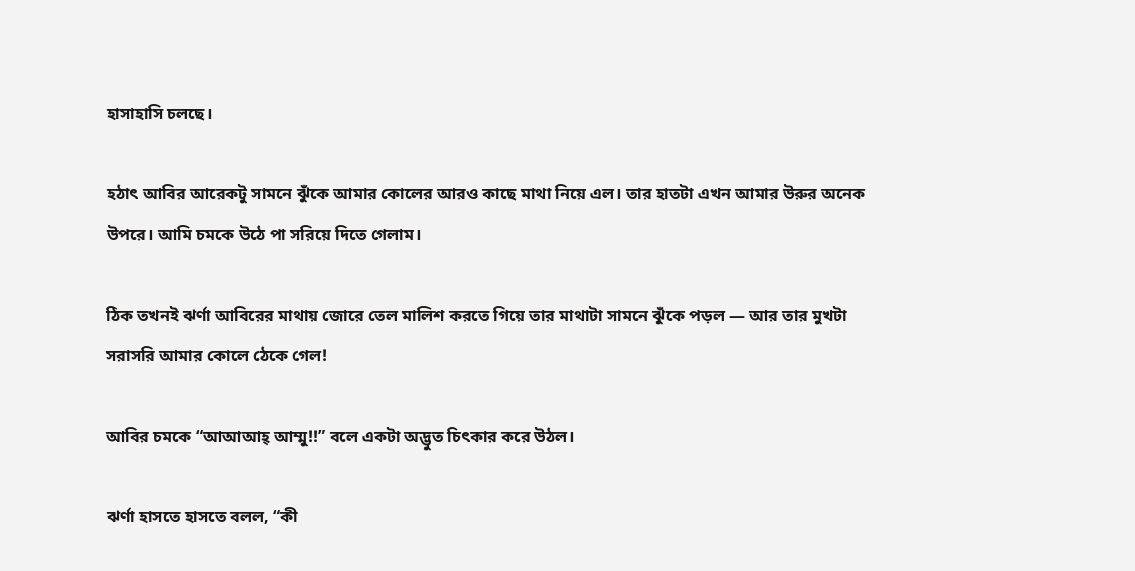হাসাহাসি চলছে।

হঠাৎ আবির আরেকটু সামনে ঝুঁকে আমার কোলের আরও কাছে মাথা নিয়ে এল। তার হাতটা এখন আমার উরুর অনেক উপরে। আমি চমকে উঠে পা সরিয়ে দিতে গেলাম।

ঠিক তখনই ঝর্ণা আবিরের মাথায় জোরে তেল মালিশ করতে গিয়ে তার মাথাটা সামনে ঝুঁকে পড়ল — আর তার মুখটা সরাসরি আমার কোলে ঠেকে গেল!

আবির চমকে “আআআহ্ আম্মু!!” বলে একটা অদ্ভুত চিৎকার করে উঠল।

ঝর্ণা হাসতে হাসতে বলল, “কী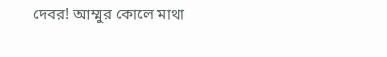দেবর! আম্মুর কোলে মাথা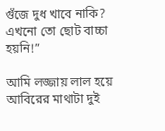গুঁজে দুধ খাবে নাকি? এখনো তো ছোট বাচ্চা হয়নি!”

আমি লজ্জায় লাল হয়ে আবিরের মাথাটা দুই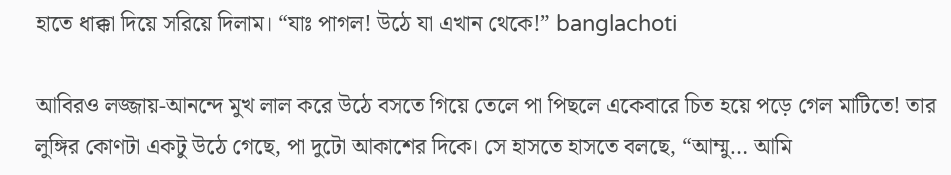হাতে ধাক্কা দিয়ে সরিয়ে দিলাম। “যাঃ পাগল! উঠে যা এখান থেকে!” banglachoti

আবিরও লজ্জায়-আনন্দে মুখ লাল করে উঠে বসতে গিয়ে তেলে পা পিছলে একেবারে চিত হয়ে পড়ে গেল মাটিতে! তার লুঙ্গির কোণটা একটু উঠে গেছে, পা দুটো আকাশের দিকে। সে হাসতে হাসতে বলছে, “আম্মু… আমি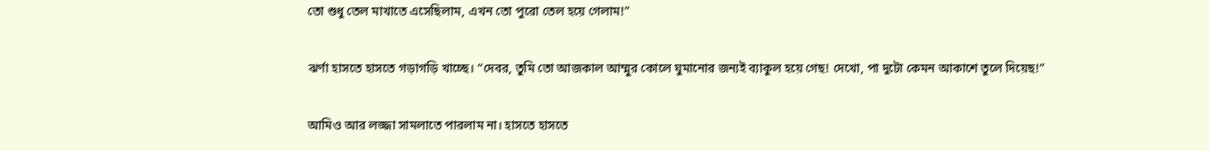তো শুধু তেল মাখাতে এসেছিলাম, এখন তো পুরো তেল হয়ে গেলাম!”

ঝর্ণা হাসতে হাসতে গড়াগড়ি খাচ্ছে। “দেবর, তুমি তো আজকাল আম্মুর কোলে ঘুমানোর জন্যই ব্যাকুল হয়ে গেছ! দেখো, পা দুটো কেমন আকাশে তুলে দিয়েছ!”

আমিও আর লজ্জা সামলাতে পারলাম না। হাসতে হাসতে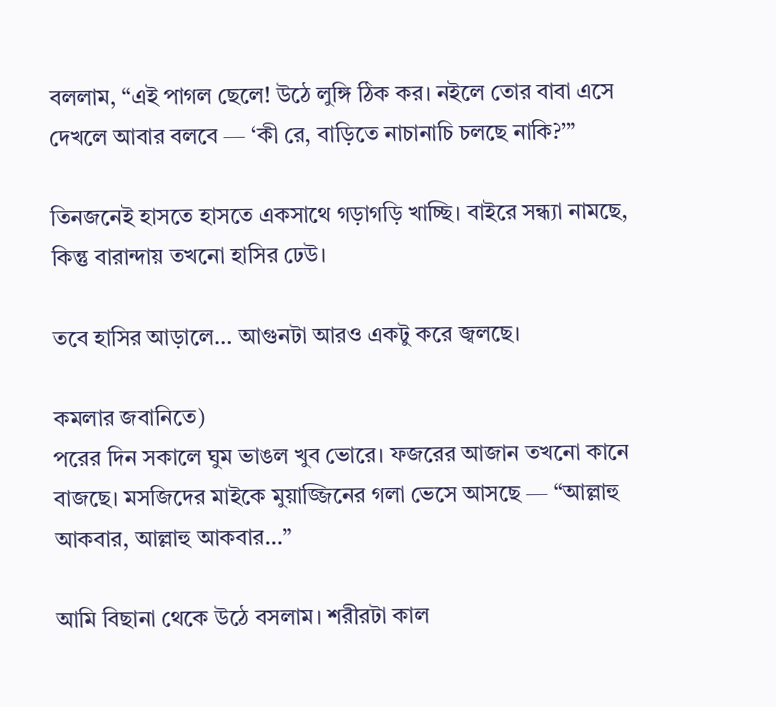বললাম, “এই পাগল ছেলে! উঠে লুঙ্গি ঠিক কর। নইলে তোর বাবা এসে দেখলে আবার বলবে — ‘কী রে, বাড়িতে নাচানাচি চলছে নাকি?’”

তিনজনেই হাসতে হাসতে একসাথে গড়াগড়ি খাচ্ছি। বাইরে সন্ধ্যা নামছে, কিন্তু বারান্দায় তখনো হাসির ঢেউ।

তবে হাসির আড়ালে… আগুনটা আরও একটু করে জ্বলছে।

কমলার জবানিতে)
পরের দিন সকালে ঘুম ভাঙল খুব ভোরে। ফজরের আজান তখনো কানে বাজছে। মসজিদের মাইকে মুয়াজ্জিনের গলা ভেসে আসছে — “আল্লাহু আকবার, আল্লাহু আকবার…”

আমি বিছানা থেকে উঠে বসলাম। শরীরটা কাল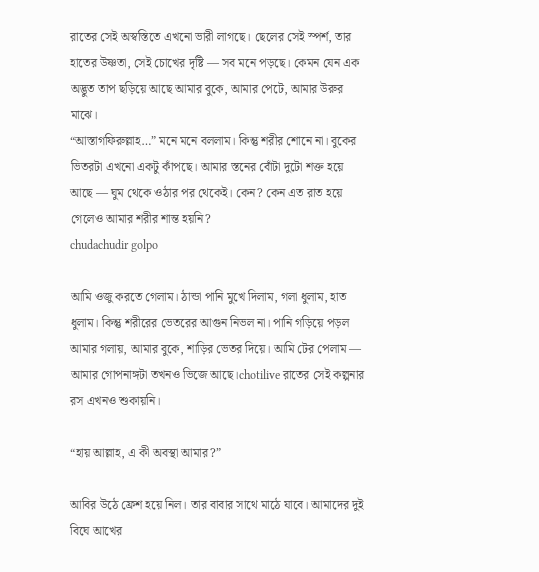রাতের সেই অস্বস্তিতে এখনো ভারী লাগছে। ছেলের সেই স্পর্শ, তার হাতের উষ্ণতা, সেই চোখের দৃষ্টি — সব মনে পড়ছে। কেমন যেন এক অদ্ভুত তাপ ছড়িয়ে আছে আমার বুকে, আমার পেটে, আমার উরুর মাঝে।
“আস্তাগফিরুল্লাহ…” মনে মনে বললাম। কিন্তু শরীর শোনে না। বুকের ভিতরটা এখনো একটু কাঁপছে। আমার স্তনের বোঁটা দুটো শক্ত হয়ে আছে — ঘুম থেকে ওঠার পর থেকেই। কেন? কেন এত রাত হয়ে গেলেও আমার শরীর শান্ত হয়নি?
chudachudir golpo

আমি ওজু করতে গেলাম। ঠান্ডা পানি মুখে দিলাম, গলা ধুলাম, হাত ধুলাম। কিন্তু শরীরের ভেতরের আগুন নিভল না। পানি গড়িয়ে পড়ল আমার গলায়, আমার বুকে, শাড়ির ভেতর দিয়ে। আমি টের পেলাম — আমার গোপনাঙ্গটা তখনও ভিজে আছে।chotilive রাতের সেই কল্পনার রস এখনও শুকায়নি।

“হায় আল্লাহ, এ কী অবস্থা আমার?”

আবির উঠে ফ্রেশ হয়ে নিল। তার বাবার সাথে মাঠে যাবে। আমাদের দুই বিঘে আখের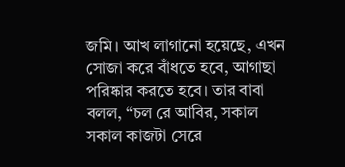জমি। আখ লাগানো হয়েছে, এখন সোজা করে বাঁধতে হবে, আগাছা পরিষ্কার করতে হবে। তার বাবা বলল, “চল রে আবির, সকাল সকাল কাজটা সেরে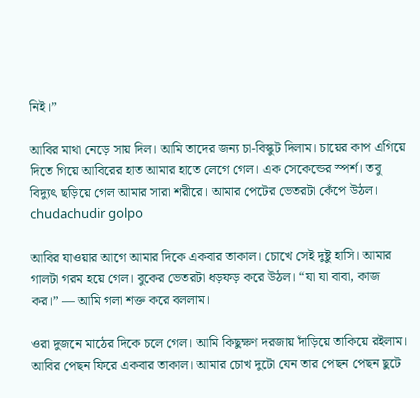নিই।”

আবির মাথা নেড়ে সায় দিল। আমি তাদের জন্য চা-বিস্কুট দিলাম। চায়ের কাপ এগিয়ে দিতে গিয়ে আবিরের হাত আমার হাতে লেগে গেল। এক সেকেন্ডের স্পর্শ। তবু বিদ্যুৎ ছড়িয়ে গেল আমার সারা শরীরে। আমার পেটের ভেতরটা কেঁপে উঠল। chudachudir golpo

আবির যাওয়ার আগে আমার দিকে একবার তাকাল। চোখে সেই দুষ্টু হাসি। আমার গালটা গরম হয়ে গেল। বুকের ভেতরটা ধড়ফড় করে উঠল। “যা যা বাবা, কাজ কর।” — আমি গলা শক্ত করে বললাম।

ওরা দুজনে মাঠের দিকে চলে গেল। আমি কিছুক্ষণ দরজায় দাঁড়িয়ে তাকিয়ে রইলাম। আবির পেছন ফিরে একবার তাকাল। আমার চোখ দুটো যেন তার পেছন পেছন ছুটে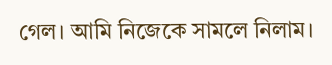গেল। আমি নিজেকে সামলে নিলাম।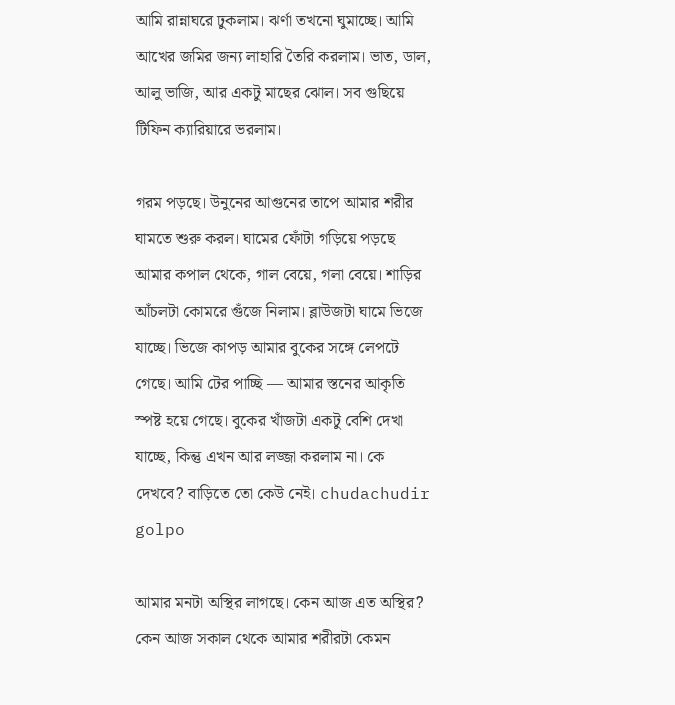আমি রান্নাঘরে ঢুকলাম। ঝর্ণা তখনো ঘুমাচ্ছে। আমি আখের জমির জন্য লাহারি তৈরি করলাম। ভাত, ডাল, আলু ভাজি, আর একটু মাছের ঝোল। সব গুছিয়ে টিফিন ক্যারিয়ারে ভরলাম।

গরম পড়ছে। উনুনের আগুনের তাপে আমার শরীর ঘামতে শুরু করল। ঘামের ফোঁটা গড়িয়ে পড়ছে আমার কপাল থেকে, গাল বেয়ে, গলা বেয়ে। শাড়ির আঁচলটা কোমরে গুঁজে নিলাম। ব্লাউজটা ঘামে ভিজে যাচ্ছে। ভিজে কাপড় আমার বুকের সঙ্গে লেপটে গেছে। আমি টের পাচ্ছি — আমার স্তনের আকৃতি স্পষ্ট হয়ে গেছে। বুকের খাঁজটা একটু বেশি দেখা যাচ্ছে, কিন্তু এখন আর লজ্জা করলাম না। কে দেখবে? বাড়িতে তো কেউ নেই। chudachudir golpo

আমার মনটা অস্থির লাগছে। কেন আজ এত অস্থির? কেন আজ সকাল থেকে আমার শরীরটা কেমন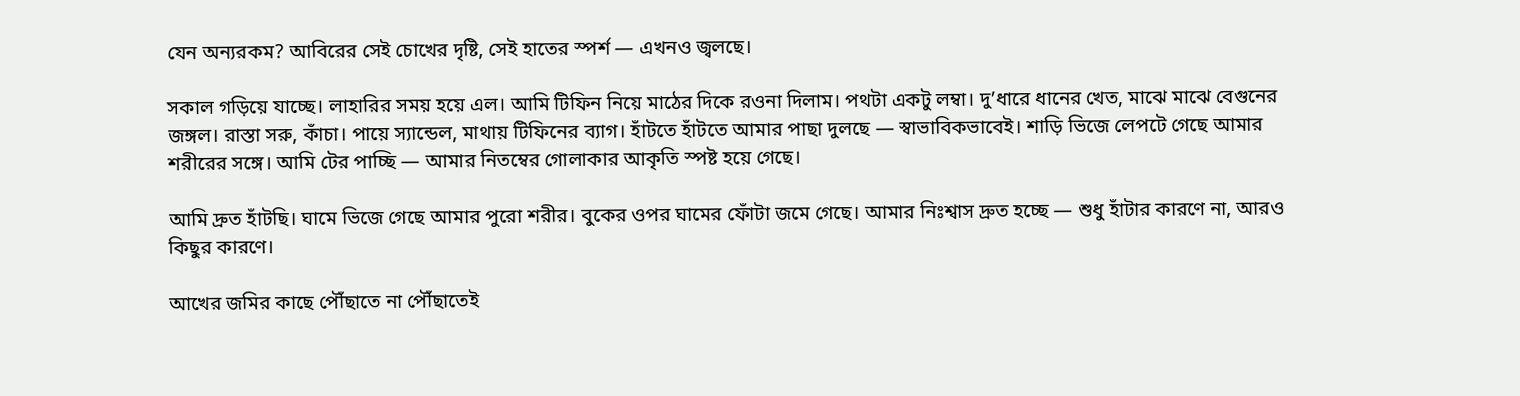যেন অন্যরকম? আবিরের সেই চোখের দৃষ্টি, সেই হাতের স্পর্শ — এখনও জ্বলছে।

সকাল গড়িয়ে যাচ্ছে। লাহারির সময় হয়ে এল। আমি টিফিন নিয়ে মাঠের দিকে রওনা দিলাম। পথটা একটু লম্বা। দু’ধারে ধানের খেত, মাঝে মাঝে বেগুনের জঙ্গল। রাস্তা সরু, কাঁচা। পায়ে স্যান্ডেল, মাথায় টিফিনের ব্যাগ। হাঁটতে হাঁটতে আমার পাছা দুলছে — স্বাভাবিকভাবেই। শাড়ি ভিজে লেপটে গেছে আমার শরীরের সঙ্গে। আমি টের পাচ্ছি — আমার নিতম্বের গোলাকার আকৃতি স্পষ্ট হয়ে গেছে।

আমি দ্রুত হাঁটছি। ঘামে ভিজে গেছে আমার পুরো শরীর। বুকের ওপর ঘামের ফোঁটা জমে গেছে। আমার নিঃশ্বাস দ্রুত হচ্ছে — শুধু হাঁটার কারণে না, আরও কিছুর কারণে।

আখের জমির কাছে পৌঁছাতে না পৌঁছাতেই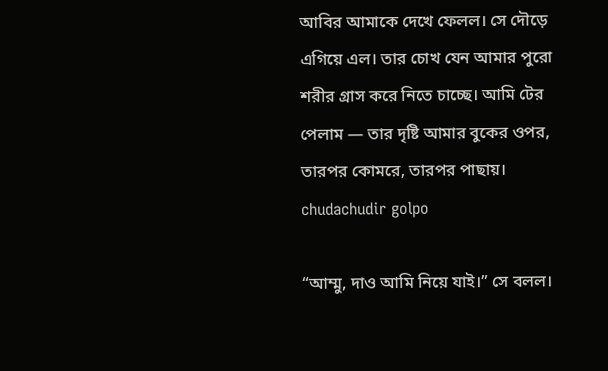আবির আমাকে দেখে ফেলল। সে দৌড়ে এগিয়ে এল। তার চোখ যেন আমার পুরো শরীর গ্রাস করে নিতে চাচ্ছে। আমি টের পেলাম — তার দৃষ্টি আমার বুকের ওপর, তারপর কোমরে, তারপর পাছায়। chudachudir golpo

“আম্মু, দাও আমি নিয়ে যাই।” সে বলল।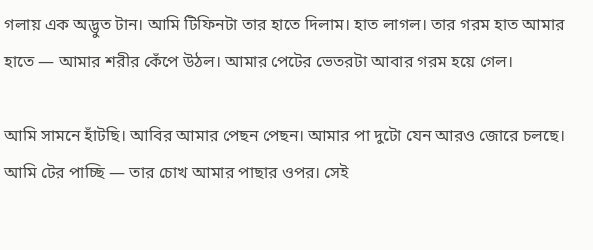গলায় এক অদ্ভুত টান। আমি টিফিনটা তার হাতে দিলাম। হাত লাগল। তার গরম হাত আমার হাতে — আমার শরীর কেঁপে উঠল। আমার পেটের ভেতরটা আবার গরম হয়ে গেল।

আমি সামনে হাঁটছি। আবির আমার পেছন পেছন। আমার পা দুটো যেন আরও জোরে চলছে। আমি টের পাচ্ছি — তার চোখ আমার পাছার ওপর। সেই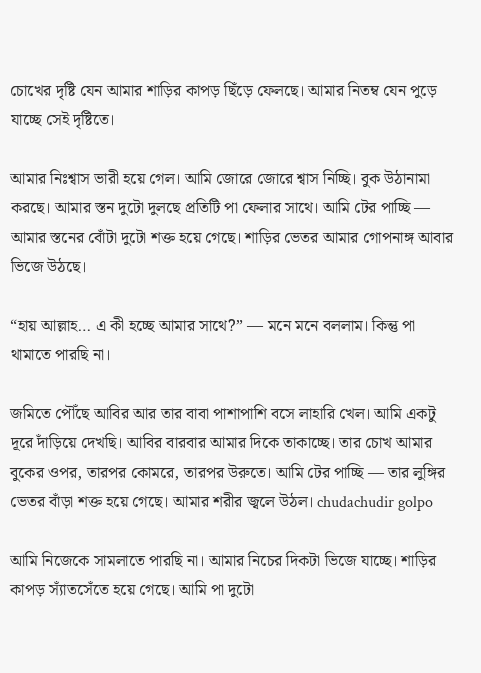চোখের দৃষ্টি যেন আমার শাড়ির কাপড় ছিঁড়ে ফেলছে। আমার নিতম্ব যেন পুড়ে যাচ্ছে সেই দৃষ্টিতে।

আমার নিঃশ্বাস ভারী হয়ে গেল। আমি জোরে জোরে শ্বাস নিচ্ছি। বুক উঠানামা করছে। আমার স্তন দুটো দুলছে প্রতিটি পা ফেলার সাথে। আমি টের পাচ্ছি — আমার স্তনের বোঁটা দুটো শক্ত হয়ে গেছে। শাড়ির ভেতর আমার গোপনাঙ্গ আবার ভিজে উঠছে।

“হায় আল্লাহ… এ কী হচ্ছে আমার সাথে?” — মনে মনে বললাম। কিন্তু পা থামাতে পারছি না।

জমিতে পৌঁছে আবির আর তার বাবা পাশাপাশি বসে লাহারি খেল। আমি একটু দূরে দাঁড়িয়ে দেখছি। আবির বারবার আমার দিকে তাকাচ্ছে। তার চোখ আমার বুকের ওপর, তারপর কোমরে, তারপর উরুতে। আমি টের পাচ্ছি — তার লুঙ্গির ভেতর বাঁড়া শক্ত হয়ে গেছে। আমার শরীর জ্বলে উঠল। chudachudir golpo

আমি নিজেকে সামলাতে পারছি না। আমার নিচের দিকটা ভিজে যাচ্ছে। শাড়ির কাপড় স্যাঁতসেঁতে হয়ে গেছে। আমি পা দুটো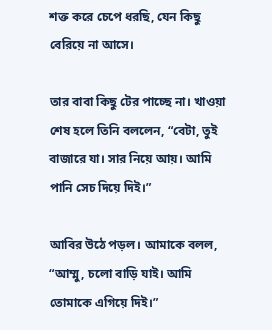শক্ত করে চেপে ধরছি, যেন কিছু বেরিয়ে না আসে।

তার বাবা কিছু টের পাচ্ছে না। খাওয়া শেষ হলে তিনি বললেন, “বেটা, তুই বাজারে যা। সার নিয়ে আয়। আমি পানি সেচ দিয়ে দিই।”

আবির উঠে পড়ল। আমাকে বলল, “আম্মু, চলো বাড়ি যাই। আমি তোমাকে এগিয়ে দিই।”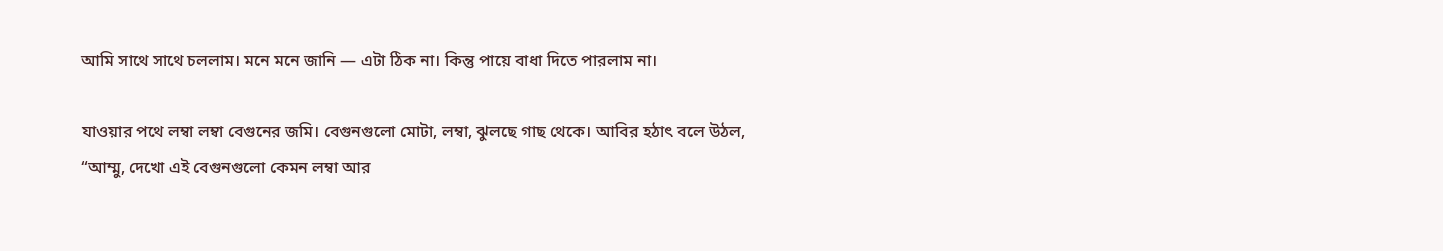আমি সাথে সাথে চললাম। মনে মনে জানি — এটা ঠিক না। কিন্তু পায়ে বাধা দিতে পারলাম না।

যাওয়ার পথে লম্বা লম্বা বেগুনের জমি। বেগুনগুলো মোটা, লম্বা, ঝুলছে গাছ থেকে। আবির হঠাৎ বলে উঠল, “আম্মু, দেখো এই বেগুনগুলো কেমন লম্বা আর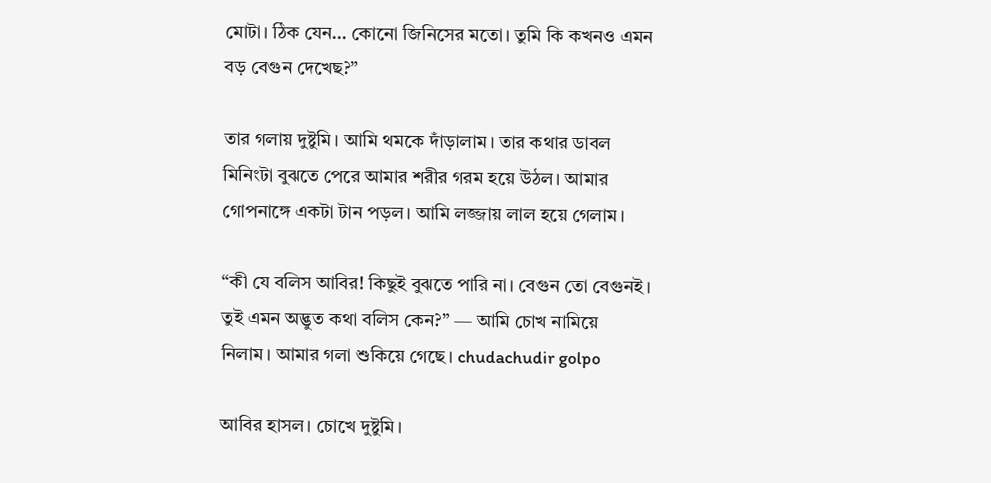মোটা। ঠিক যেন… কোনো জিনিসের মতো। তুমি কি কখনও এমন বড় বেগুন দেখেছ?”

তার গলায় দুষ্টুমি। আমি থমকে দাঁড়ালাম। তার কথার ডাবল মিনিংটা বুঝতে পেরে আমার শরীর গরম হয়ে উঠল। আমার গোপনাঙ্গে একটা টান পড়ল। আমি লজ্জায় লাল হয়ে গেলাম।

“কী যে বলিস আবির! কিছুই বুঝতে পারি না। বেগুন তো বেগুনই। তুই এমন অদ্ভুত কথা বলিস কেন?” — আমি চোখ নামিয়ে নিলাম। আমার গলা শুকিয়ে গেছে। chudachudir golpo

আবির হাসল। চোখে দুষ্টুমি।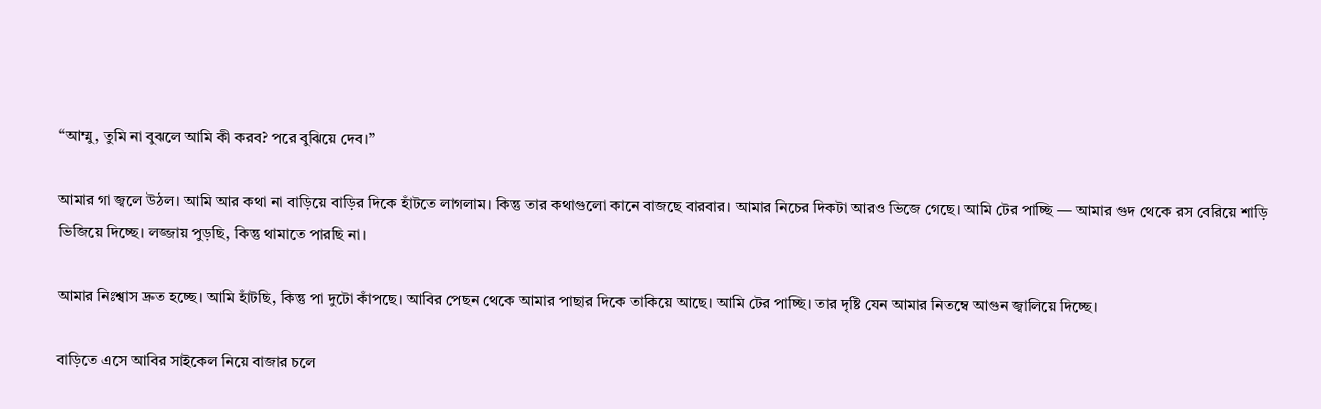“আম্মু, তুমি না বুঝলে আমি কী করব? পরে বুঝিয়ে দেব।”

আমার গা জ্বলে উঠল। আমি আর কথা না বাড়িয়ে বাড়ির দিকে হাঁটতে লাগলাম। কিন্তু তার কথাগুলো কানে বাজছে বারবার। আমার নিচের দিকটা আরও ভিজে গেছে। আমি টের পাচ্ছি — আমার গুদ থেকে রস বেরিয়ে শাড়ি ভিজিয়ে দিচ্ছে। লজ্জায় পুড়ছি, কিন্তু থামাতে পারছি না।

আমার নিঃশ্বাস দ্রুত হচ্ছে। আমি হাঁটছি, কিন্তু পা দুটো কাঁপছে। আবির পেছন থেকে আমার পাছার দিকে তাকিয়ে আছে। আমি টের পাচ্ছি। তার দৃষ্টি যেন আমার নিতম্বে আগুন জ্বালিয়ে দিচ্ছে।

বাড়িতে এসে আবির সাইকেল নিয়ে বাজার চলে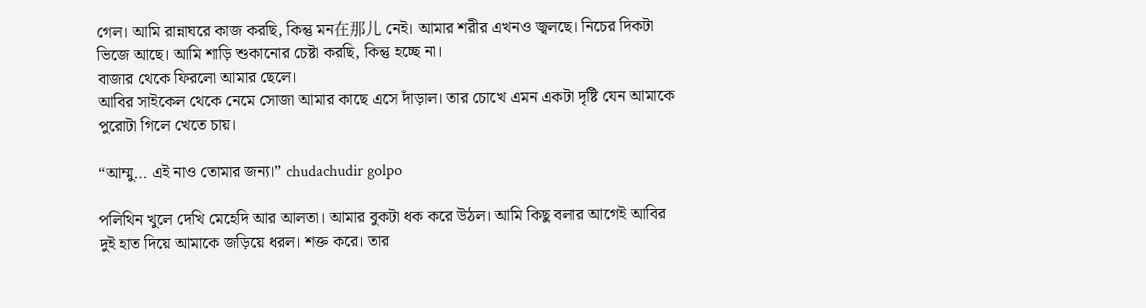গেল। আমি রান্নাঘরে কাজ করছি, কিন্তু মন在那儿 নেই। আমার শরীর এখনও জ্বলছে। নিচের দিকটা ভিজে আছে। আমি শাড়ি শুকানোর চেষ্টা করছি, কিন্তু হচ্ছে না।
বাজার থেকে ফিরলো আমার ছেলে।
আবির সাইকেল থেকে নেমে সোজা আমার কাছে এসে দাঁড়াল। তার চোখে এমন একটা দৃষ্টি যেন আমাকে পুরোটা গিলে খেতে চায়।

“আম্মু… এই নাও তোমার জন্য।” chudachudir golpo

পলিথিন খুলে দেখি মেহেদি আর আলতা। আমার বুকটা ধক করে উঠল। আমি কিছু বলার আগেই আবির দুই হাত দিয়ে আমাকে জড়িয়ে ধরল। শক্ত করে। তার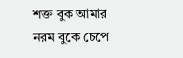শক্ত বুক আমার নরম বুকে চেপে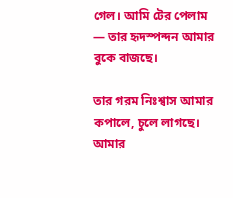গেল। আমি টের পেলাম — তার হৃদস্পন্দন আমার বুকে বাজছে।

তার গরম নিঃশ্বাস আমার কপালে, চুলে লাগছে। আমার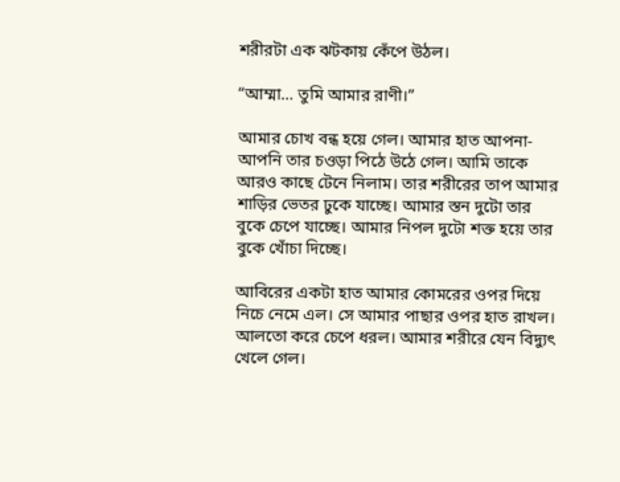শরীরটা এক ঝটকায় কেঁপে উঠল।

“আম্মা… তুমি আমার রাণী।”

আমার চোখ বন্ধ হয়ে গেল। আমার হাত আপনা-আপনি তার চওড়া পিঠে উঠে গেল। আমি তাকে আরও কাছে টেনে নিলাম। তার শরীরের তাপ আমার শাড়ির ভেতর ঢুকে যাচ্ছে। আমার স্তন দুটো তার বুকে চেপে যাচ্ছে। আমার নিপল দুটো শক্ত হয়ে তার বুকে খোঁচা দিচ্ছে।

আবিরের একটা হাত আমার কোমরের ওপর দিয়ে নিচে নেমে এল। সে আমার পাছার ওপর হাত রাখল। আলতো করে চেপে ধরল। আমার শরীরে যেন বিদ্যুৎ খেলে গেল।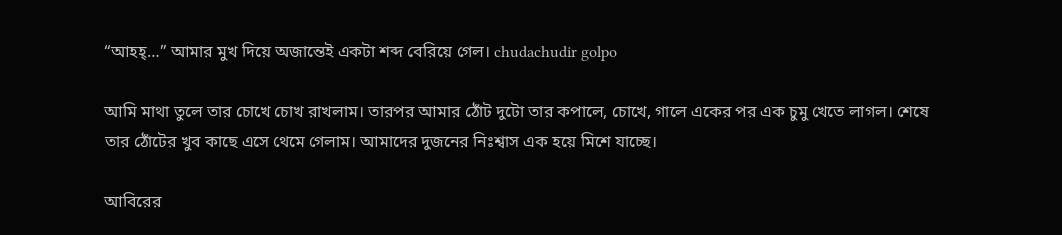“আহহ্…” আমার মুখ দিয়ে অজান্তেই একটা শব্দ বেরিয়ে গেল। chudachudir golpo

আমি মাথা তুলে তার চোখে চোখ রাখলাম। তারপর আমার ঠোঁট দুটো তার কপালে, চোখে, গালে একের পর এক চুমু খেতে লাগল। শেষে তার ঠোঁটের খুব কাছে এসে থেমে গেলাম। আমাদের দুজনের নিঃশ্বাস এক হয়ে মিশে যাচ্ছে।

আবিরের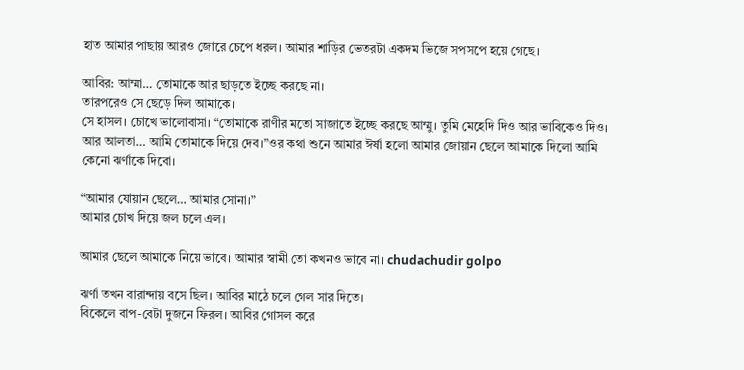হাত আমার পাছায় আরও জোরে চেপে ধরল। আমার শাড়ির ভেতরটা একদম ভিজে সপসপে হয়ে গেছে।

আবির: আম্মা… তোমাকে আর ছাড়তে ইচ্ছে করছে না।
তারপরেও সে ছেড়ে দিল আমাকে।
সে হাসল। চোখে ভালোবাসা। “তোমাকে রাণীর মতো সাজাতে ইচ্ছে করছে আম্মু। তুমি মেহেদি দিও আর ভাবিকেও দিও। আর আলতা… আমি তোমাকে দিয়ে দেব।”ওর কথা শুনে আমার ঈর্ষা হলো আমার জোয়ান ছেলে আমাকে দিলো আমি কেনো ঝর্ণাকে দিবো।

“আমার যোয়ান ছেলে… আমার সোনা।”
আমার চোখ দিয়ে জল চলে এল।

আমার ছেলে আমাকে নিয়ে ভাবে। আমার স্বামী তো কখনও ভাবে না। chudachudir golpo

ঝর্ণা তখন বারান্দায় বসে ছিল। আবির মাঠে চলে গেল সার দিতে।
বিকেলে বাপ-বেটা দুজনে ফিরল। আবির গোসল করে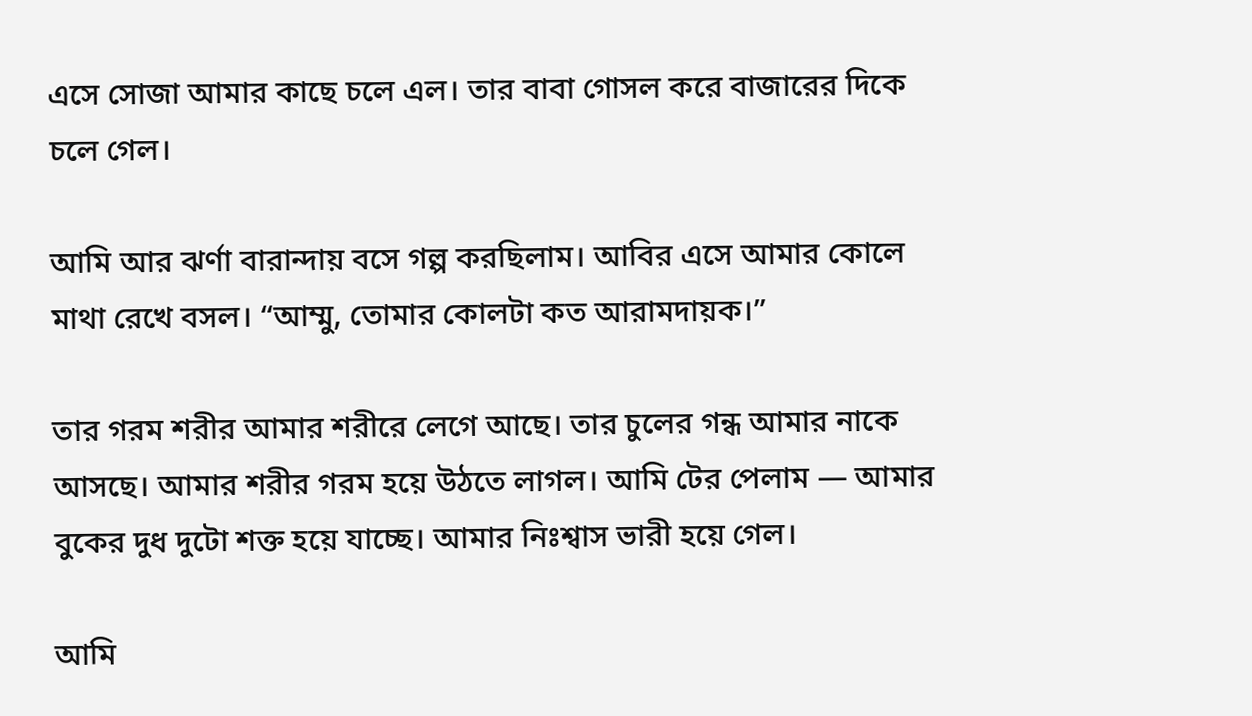এসে সোজা আমার কাছে চলে এল। তার বাবা গোসল করে বাজারের দিকে চলে গেল।

আমি আর ঝর্ণা বারান্দায় বসে গল্প করছিলাম। আবির এসে আমার কোলে মাথা রেখে বসল। “আম্মু, তোমার কোলটা কত আরামদায়ক।”

তার গরম শরীর আমার শরীরে লেগে আছে। তার চুলের গন্ধ আমার নাকে আসছে। আমার শরীর গরম হয়ে উঠতে লাগল। আমি টের পেলাম — আমার বুকের দুধ দুটো শক্ত হয়ে যাচ্ছে। আমার নিঃশ্বাস ভারী হয়ে গেল।

আমি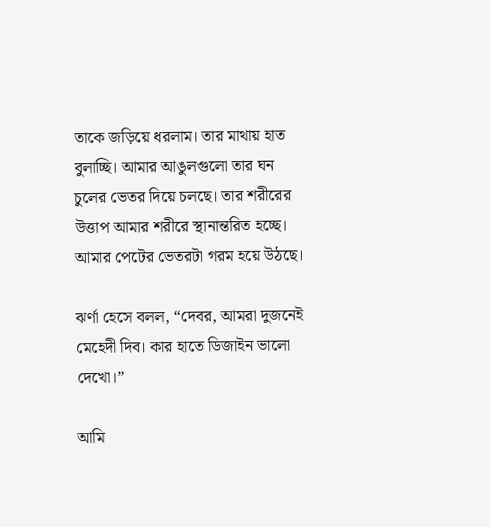তাকে জড়িয়ে ধরলাম। তার মাথায় হাত বুলাচ্ছি। আমার আঙুলগুলো তার ঘন চুলের ভেতর দিয়ে চলছে। তার শরীরের উত্তাপ আমার শরীরে স্থানান্তরিত হচ্ছে। আমার পেটের ভেতরটা গরম হয়ে উঠছে।

ঝর্ণা হেসে বলল, “দেবর, আমরা দুজনেই মেহেদী দিব। কার হাতে ডিজাইন ভালো দেখো।”

আমি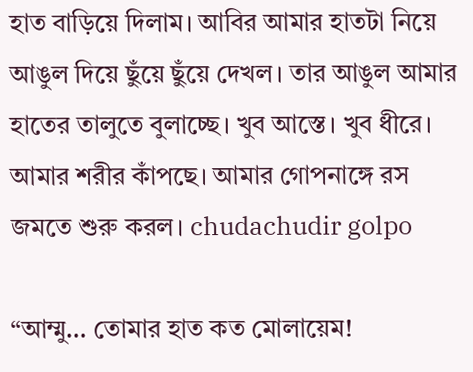হাত বাড়িয়ে দিলাম। আবির আমার হাতটা নিয়ে আঙুল দিয়ে ছুঁয়ে ছুঁয়ে দেখল। তার আঙুল আমার হাতের তালুতে বুলাচ্ছে। খুব আস্তে। খুব ধীরে। আমার শরীর কাঁপছে। আমার গোপনাঙ্গে রস জমতে শুরু করল। chudachudir golpo

“আম্মু… তোমার হাত কত মোলায়েম!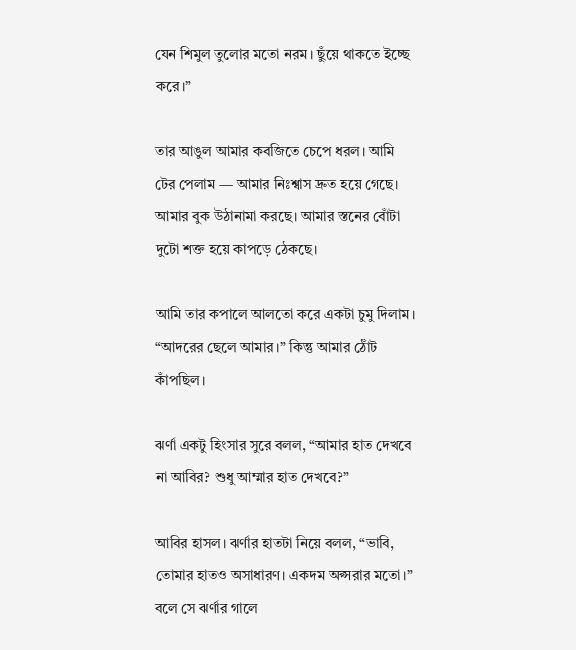যেন শিমুল তুলোর মতো নরম। ছুঁয়ে থাকতে ইচ্ছে করে।”

তার আঙুল আমার কবজিতে চেপে ধরল। আমি টের পেলাম — আমার নিঃশ্বাস দ্রুত হয়ে গেছে। আমার বুক উঠানামা করছে। আমার স্তনের বোঁটা দুটো শক্ত হয়ে কাপড়ে ঠেকছে।

আমি তার কপালে আলতো করে একটা চুমু দিলাম। “আদরের ছেলে আমার।” কিন্তু আমার ঠোঁট কাঁপছিল।

ঝর্ণা একটু হিংসার সুরে বলল, “আমার হাত দেখবে না আবির? শুধু আম্মার হাত দেখবে?”

আবির হাসল। ঝর্ণার হাতটা নিয়ে বলল, “ভাবি, তোমার হাতও অসাধারণ। একদম অপ্সরার মতো।” বলে সে ঝর্ণার গালে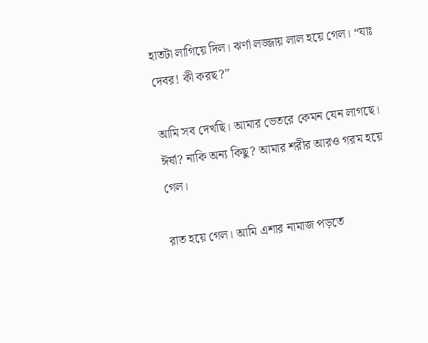হাতটা লাগিয়ে দিল। ঝর্ণা লজ্জায় লাল হয়ে গেল। “যাঃ দেবর! কী করছ?”

আমি সব দেখছি। আমার ভেতরে কেমন যেন লাগছে। ঈর্ষা? নাকি অন্য কিছু? আমার শরীর আরও গরম হয়ে গেল।

রাত হয়ে গেল। আমি এশার নামাজ পড়তে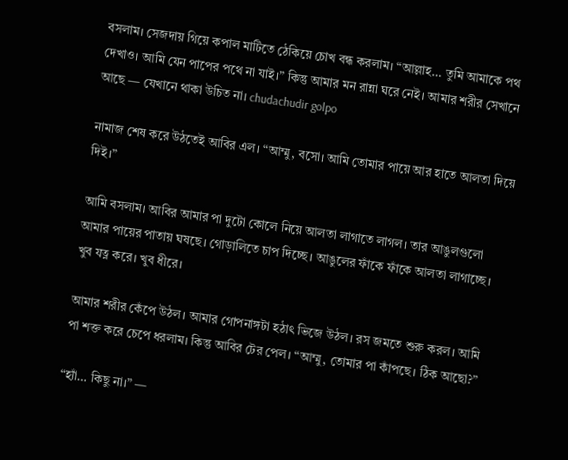বসলাম। সেজদায় গিয়ে কপাল মাটিতে ঠেকিয়ে চোখ বন্ধ করলাম। “আল্লাহ… তুমি আমাকে পথ দেখাও। আমি যেন পাপের পথে না যাই।” কিন্তু আমার মন রান্না ঘরে নেই। আমার শরীর সেখানে আছে — যেখানে থাকা উচিত না। chudachudir golpo

নামাজ শেষ করে উঠতেই আবির এল। “আম্মু, বসো। আমি তোমার পায়ে আর হাতে আলতা দিয়ে দিই।”

আমি বসলাম। আবির আমার পা দুটো কোলে নিয়ে আলতা লাগাতে লাগল। তার আঙুলগুলো আমার পায়ের পাতায় ঘষছে। গোড়ালিতে চাপ দিচ্ছে। আঙুলের ফাঁকে ফাঁকে আলতা লাগাচ্ছে। খুব যত্ন করে। খুব ধীরে।

আমার শরীর কেঁপে উঠল। আমার গোপনাঙ্গটা হঠাৎ ভিজে উঠল। রস জমতে শুরু করল। আমি পা শক্ত করে চেপে ধরলাম। কিন্তু আবির টের পেল। “আম্মু, তোমার পা কাঁপছে। ঠিক আছো?”

“হ্যাঁ… কিছু না।” —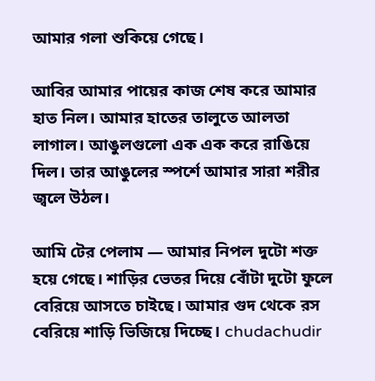আমার গলা শুকিয়ে গেছে।

আবির আমার পায়ের কাজ শেষ করে আমার হাত নিল। আমার হাতের তালুতে আলতা লাগাল। আঙুলগুলো এক এক করে রাঙিয়ে দিল। তার আঙুলের স্পর্শে আমার সারা শরীর জ্বলে উঠল।

আমি টের পেলাম — আমার নিপল দুটো শক্ত হয়ে গেছে। শাড়ির ভেতর দিয়ে বোঁটা দুটো ফুলে বেরিয়ে আসতে চাইছে। আমার গুদ থেকে রস বেরিয়ে শাড়ি ভিজিয়ে দিচ্ছে। chudachudir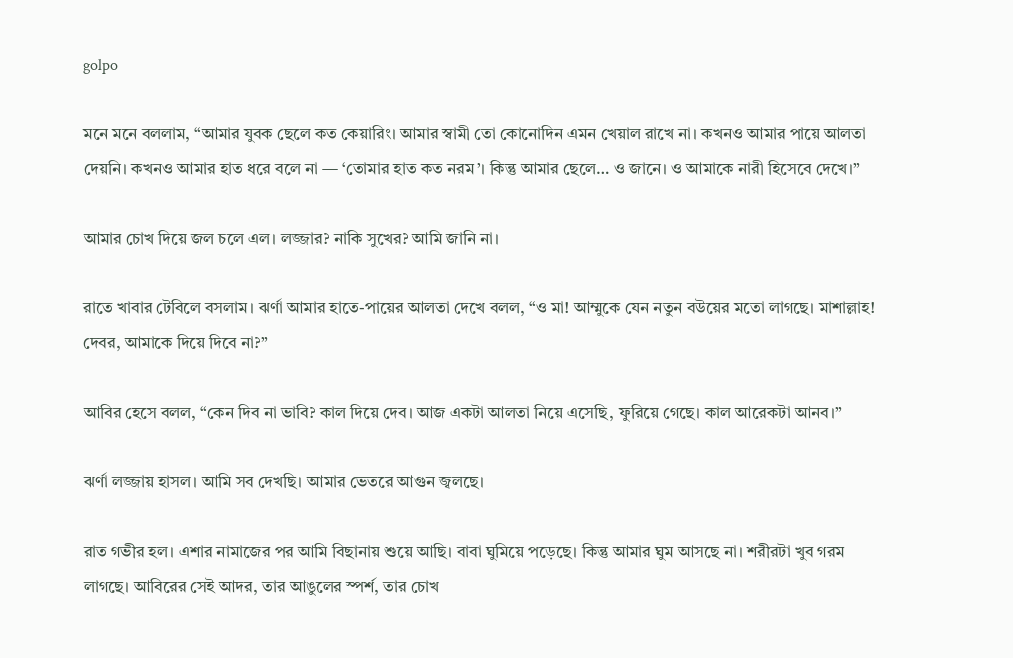golpo

মনে মনে বললাম, “আমার যুবক ছেলে কত কেয়ারিং। আমার স্বামী তো কোনোদিন এমন খেয়াল রাখে না। কখনও আমার পায়ে আলতা দেয়নি। কখনও আমার হাত ধরে বলে না — ‘তোমার হাত কত নরম’। কিন্তু আমার ছেলে… ও জানে। ও আমাকে নারী হিসেবে দেখে।”

আমার চোখ দিয়ে জল চলে এল। লজ্জার? নাকি সুখের? আমি জানি না।

রাতে খাবার টেবিলে বসলাম। ঝর্ণা আমার হাতে-পায়ের আলতা দেখে বলল, “ও মা! আম্মুকে যেন নতুন বউয়ের মতো লাগছে। মাশাল্লাহ! দেবর, আমাকে দিয়ে দিবে না?”

আবির হেসে বলল, “কেন দিব না ভাবি? কাল দিয়ে দেব। আজ একটা আলতা নিয়ে এসেছি, ফুরিয়ে গেছে। কাল আরেকটা আনব।”

ঝর্ণা লজ্জায় হাসল। আমি সব দেখছি। আমার ভেতরে আগুন জ্বলছে।

রাত গভীর হল। এশার নামাজের পর আমি বিছানায় শুয়ে আছি। বাবা ঘুমিয়ে পড়েছে। কিন্তু আমার ঘুম আসছে না। শরীরটা খুব গরম লাগছে। আবিরের সেই আদর, তার আঙুলের স্পর্শ, তার চোখ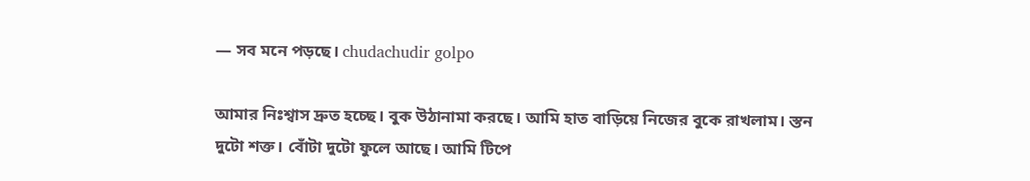— সব মনে পড়ছে। chudachudir golpo

আমার নিঃশ্বাস দ্রুত হচ্ছে। বুক উঠানামা করছে। আমি হাত বাড়িয়ে নিজের বুকে রাখলাম। স্তন দুটো শক্ত। বোঁটা দুটো ফুলে আছে। আমি টিপে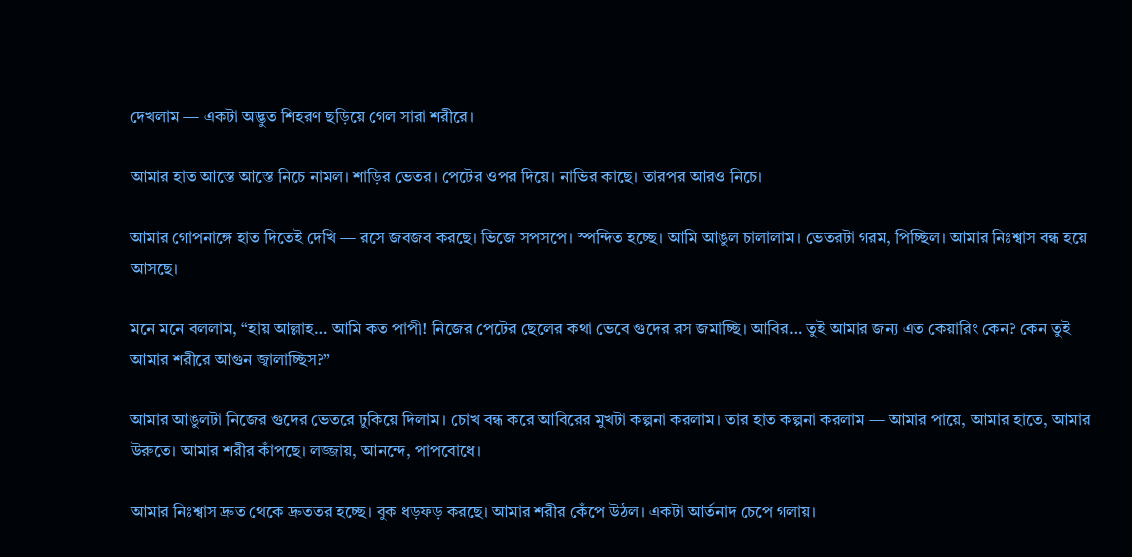দেখলাম — একটা অদ্ভুত শিহরণ ছড়িয়ে গেল সারা শরীরে।

আমার হাত আস্তে আস্তে নিচে নামল। শাড়ির ভেতর। পেটের ওপর দিয়ে। নাভির কাছে। তারপর আরও নিচে।

আমার গোপনাঙ্গে হাত দিতেই দেখি — রসে জবজব করছে। ভিজে সপসপে। স্পন্দিত হচ্ছে। আমি আঙুল চালালাম। ভেতরটা গরম, পিচ্ছিল। আমার নিঃশ্বাস বন্ধ হয়ে আসছে।

মনে মনে বললাম, “হায় আল্লাহ… আমি কত পাপী! নিজের পেটের ছেলের কথা ভেবে গুদের রস জমাচ্ছি। আবির… তুই আমার জন্য এত কেয়ারিং কেন? কেন তুই আমার শরীরে আগুন জ্বালাচ্ছিস?”

আমার আঙুলটা নিজের গুদের ভেতরে ঢুকিয়ে দিলাম। চোখ বন্ধ করে আবিরের মুখটা কল্পনা করলাম। তার হাত কল্পনা করলাম — আমার পায়ে, আমার হাতে, আমার উরুতে। আমার শরীর কাঁপছে। লজ্জায়, আনন্দে, পাপবোধে।

আমার নিঃশ্বাস দ্রুত থেকে দ্রুততর হচ্ছে। বুক ধড়ফড় করছে। আমার শরীর কেঁপে উঠল। একটা আর্তনাদ চেপে গলায়।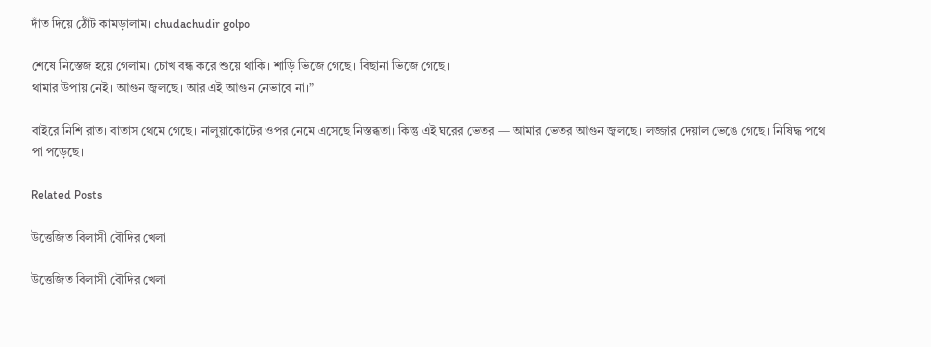দাঁত দিয়ে ঠোঁট কামড়ালাম। chudachudir golpo

শেষে নিস্তেজ হয়ে গেলাম। চোখ বন্ধ করে শুয়ে থাকি। শাড়ি ভিজে গেছে। বিছানা ভিজে গেছে।
থামার উপায় নেই। আগুন জ্বলছে। আর এই আগুন নেভাবে না।”

বাইরে নিশি রাত। বাতাস থেমে গেছে। নালুয়াকোটের ওপর নেমে এসেছে নিস্তব্ধতা। কিন্তু এই ঘরের ভেতর — আমার ভেতর আগুন জ্বলছে। লজ্জার দেয়াল ভেঙে গেছে। নিষিদ্ধ পথে পা পড়েছে।

Related Posts

উত্তেজিত বিলাসী বৌদির খেলা

উত্তেজিত বিলাসী বৌদির খেলা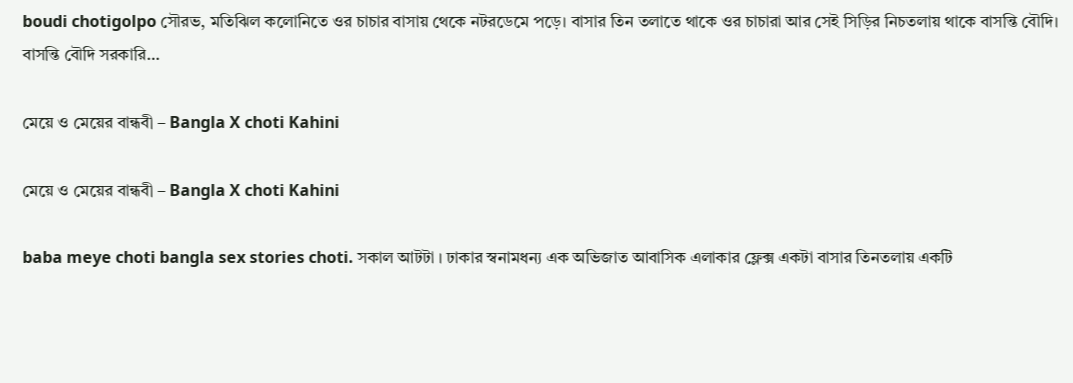boudi chotigolpo সৌরভ, মতিঝিল কলোনিতে ওর চাচার বাসায় থেকে নটরডেমে পড়ে। বাসার তিন তলাতে থাকে ওর চাচারা আর সেই সিড়ির নিচতলায় থাকে বাসন্তি বৌদি। বাসন্তি বৌদি সরকারি…

মেয়ে ও মেয়ের বান্ধবী – Bangla X choti Kahini

মেয়ে ও মেয়ের বান্ধবী – Bangla X choti Kahini

baba meye choti bangla sex stories choti. সকাল আটটা । ঢাকার স্বনামধন্য এক অভিজাত আবাসিক এলাকার ফ্লেক্স একটা বাসার তিনতলায় একটি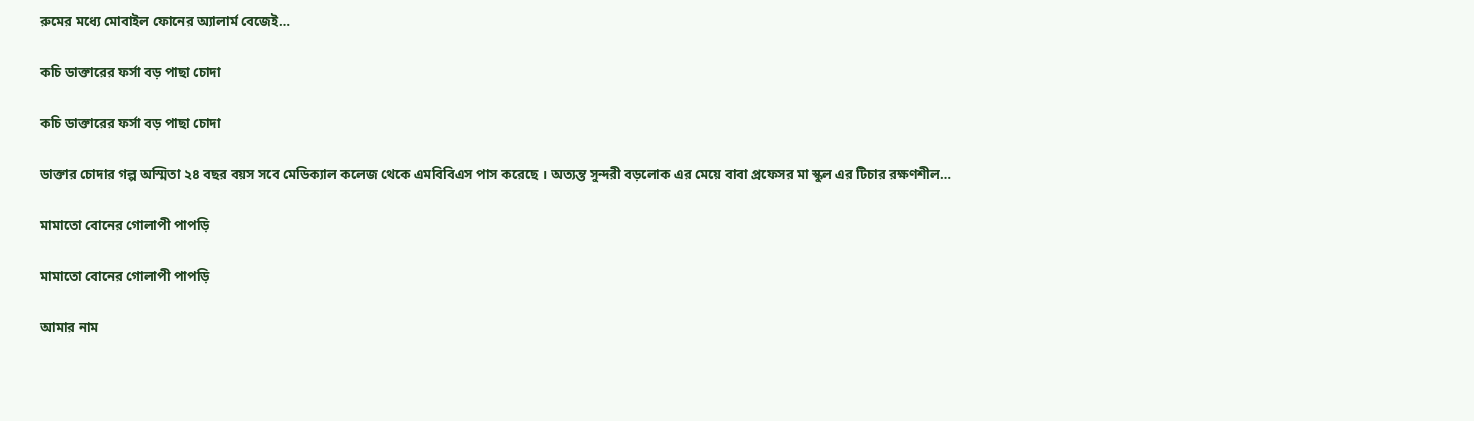রুমের মধ্যে মোবাইল ফোনের অ্যালার্ম বেজেই…

কচি ডাক্তারের ফর্সা বড় পাছা চোদা

কচি ডাক্তারের ফর্সা বড় পাছা চোদা

ডাক্তার চোদার গল্প অস্মিতা ২৪ বছর বয়স সবে মেডিক্যাল কলেজ থেকে এমবিবিএস পাস করেছে । অত্যন্ত সুন্দরী বড়লোক এর মেয়ে বাবা প্রফেসর মা স্কুল এর টিচার রক্ষণশীল…

মামাতো বোনের গোলাপী পাপড়ি

মামাতো বোনের গোলাপী পাপড়ি

আমার নাম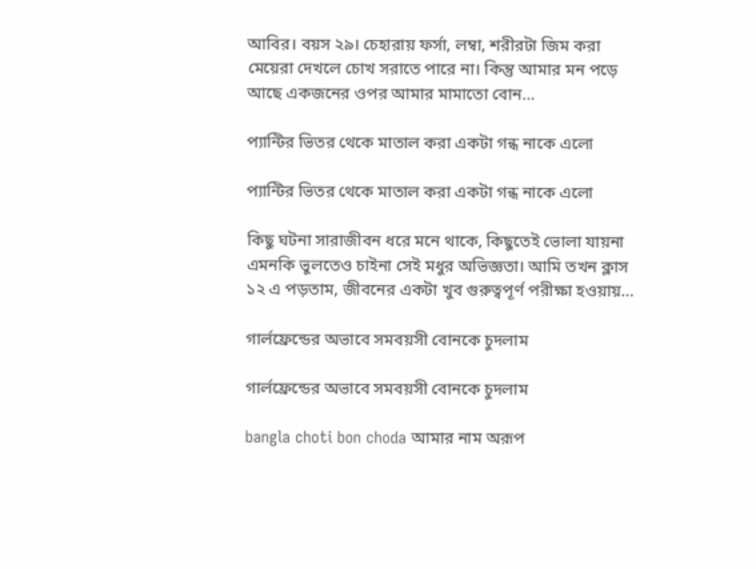আবির। বয়স ২৯। চেহারায় ফর্সা, লম্বা, শরীরটা জিম করা মেয়েরা দেখলে চোখ সরাতে পারে না। কিন্তু আমার মন পড়ে আছে একজনের ওপর আমার মামাতো বোন…

প্যান্টির ভিতর থেকে মাতাল করা একটা গন্ধ নাকে এলো

প্যান্টির ভিতর থেকে মাতাল করা একটা গন্ধ নাকে এলো

কিছু ঘটনা সারাজীবন ধরে মনে থাকে, কিছুতেই ভোলা যায়না এমনকি ভুলতেও চাইনা সেই মধুর অভিজ্ঞতা। আমি তখন ক্লাস ১২ এ পড়তাম, জীবনের একটা খুব গুরুত্বপূর্ণ পরীক্ষা হওয়ায়…

গার্লফ্রেন্ডের অভাবে সমবয়সী বোনকে চুদলাম

গার্লফ্রেন্ডের অভাবে সমবয়সী বোনকে চুদলাম

bangla choti bon choda আমার নাম অরূপ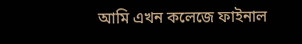আমি এখন কলেজে ফাইনাল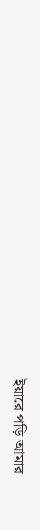ইয়ারে পড়ি আমার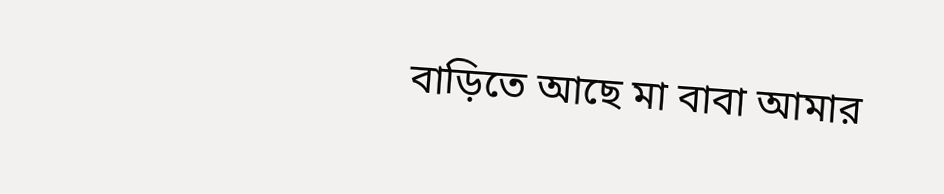বাড়িতে আছে মা বাবা আমার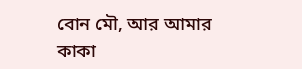বোন মৌ, আর আমার কাকা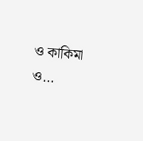ও কাকিমা ও…